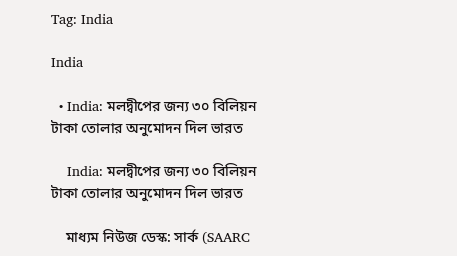Tag: India

India

  • India: মলদ্বীপের জন্য ৩০ বিলিয়ন টাকা তোলার অনুমোদন দিল ভারত

    India: মলদ্বীপের জন্য ৩০ বিলিয়ন টাকা তোলার অনুমোদন দিল ভারত

    মাধ্যম নিউজ ডেস্ক: সার্ক (SAARC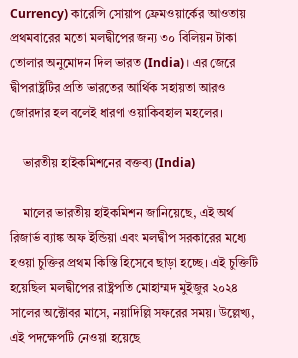Currency) কারেন্সি সোয়াপ ফ্রেমওয়ার্কের আওতায় প্রথমবারের মতো মলদ্বীপের জন্য ৩০ বিলিয়ন টাকা তোলার অনুমোদন দিল ভারত (India)। এর জেরে দ্বীপরাষ্ট্রটির প্রতি ভারতের আর্থিক সহায়তা আরও জোরদার হল বলেই ধারণা ওয়াকিবহাল মহলের।

    ভারতীয় হাইকমিশনের বক্তব্য (India)

    মালের ভারতীয় হাইকমিশন জানিয়েছে, এই অর্থ রিজার্ভ ব্যাঙ্ক অফ ইন্ডিয়া এবং মলদ্বীপ সরকারের মধ্যে হওয়া চুক্তির প্রথম কিস্তি হিসেবে ছাড়া হচ্ছে। এই চুক্তিটি হয়েছিল মলদ্বীপের রাষ্ট্রপতি মোহাম্মদ মুইজুর ২০২৪ সালের অক্টোবর মাসে, নয়াদিল্লি সফরের সময়। উল্লেখ্য, এই পদক্ষেপটি নেওয়া হয়েছে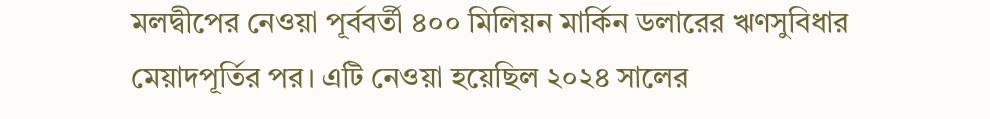মলদ্বীপের নেওয়া পূর্ববর্তী ৪০০ মিলিয়ন মার্কিন ডলারের ঋণসুবিধার মেয়াদপূর্তির পর। এটি নেওয়া হয়েছিল ২০২৪ সালের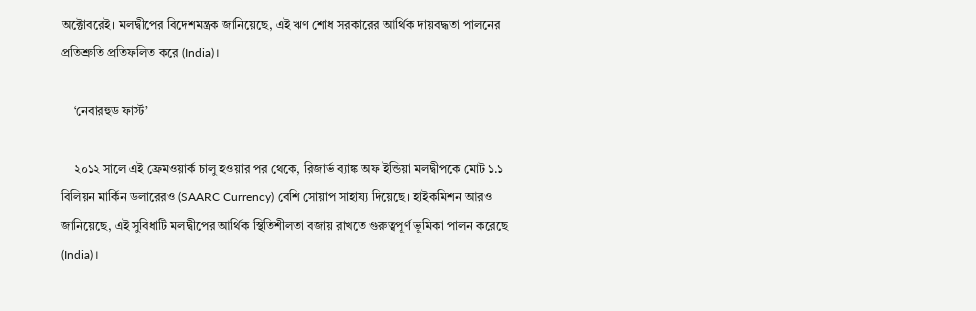অক্টোবরেই। মলদ্বীপের বিদেশমন্ত্রক জানিয়েছে, এই ঋণ শোধ সরকারের আর্থিক দায়বদ্ধতা পালনের প্রতিশ্রুতি প্রতিফলিত করে (India)।

    ‘নেবারহুড ফার্স্ট’

    ২০১২ সালে এই ফ্রেমওয়ার্ক চালু হওয়ার পর থেকে, রিজার্ভ ব্যাঙ্ক অফ ইন্ডিয়া মলদ্বীপকে মোট ১.১ বিলিয়ন মার্কিন ডলারেরও (SAARC Currency) বেশি সোয়াপ সাহায্য দিয়েছে। হাইকমিশন আরও জানিয়েছে, এই সুবিধাটি মলদ্বীপের আর্থিক স্থিতিশীলতা বজায় রাখতে গুরুত্বপূর্ণ ভূমিকা পালন করেছে (India)।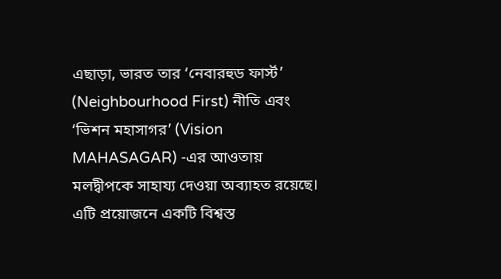এছাড়া, ভারত তার ‘নেবারহুড ফার্স্ট’ (Neighbourhood First) নীতি এবং ‘ভিশন মহাসাগর’ (Vision MAHASAGAR) -এর আওতায় মলদ্বীপকে সাহায্য দেওয়া অব্যাহত রয়েছে। এটি প্রয়োজনে একটি বিশ্বস্ত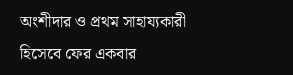অংশীদার ও প্রথম সাহায্যকারী হিসেবে ফের একবার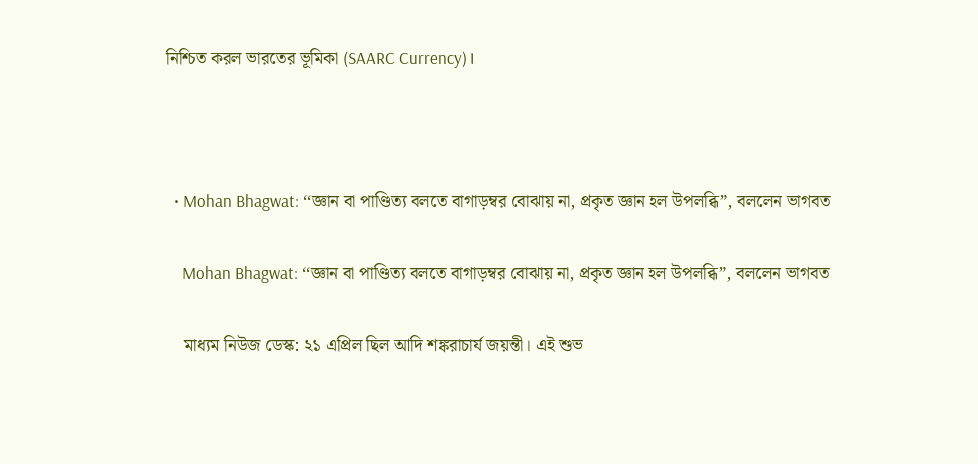নিশ্চিত করল ভারতের ভূমিকা (SAARC Currency)।



  • Mohan Bhagwat: ‘‘জ্ঞান বা পাণ্ডিত্য বলতে বাগাড়ম্বর বোঝায় না, প্রকৃত জ্ঞান হল উপলব্ধি”, বললেন ভাগবত

    Mohan Bhagwat: ‘‘জ্ঞান বা পাণ্ডিত্য বলতে বাগাড়ম্বর বোঝায় না, প্রকৃত জ্ঞান হল উপলব্ধি”, বললেন ভাগবত

    মাধ্যম নিউজ ডেস্ক: ২১ এপ্রিল ছিল আদি শঙ্করাচার্য জয়ন্তী। এই শুভ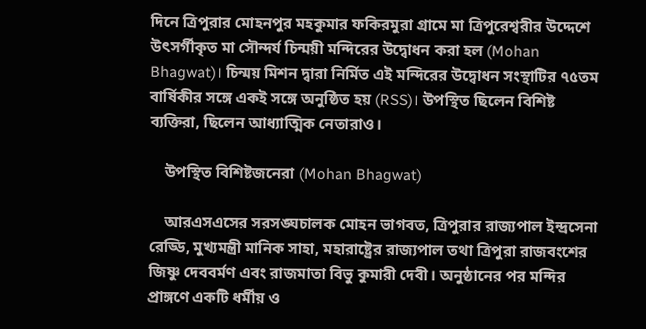দিনে ত্রিপুরার মোহনপুর মহকুমার ফকিরমুরা গ্রামে মা ত্রিপুরেশ্বরীর উদ্দেশে উৎসর্গীকৃত মা সৌন্দর্য চিন্ময়ী মন্দিরের উদ্বোধন করা হল (Mohan Bhagwat)। চিন্ময় মিশন দ্বারা নির্মিত এই মন্দিরের উদ্বোধন সংস্থাটির ৭৫তম বার্ষিকীর সঙ্গে একই সঙ্গে অনুষ্ঠিত হয় (RSS)। উপস্থিত ছিলেন বিশিষ্ট ব্যক্তিরা, ছিলেন আধ্যাত্মিক নেতারাও।

    উপস্থিত বিশিষ্টজনেরা (Mohan Bhagwat)

    আরএসএসের সরসঙ্ঘচালক মোহন ভাগবত, ত্রিপুরার রাজ্যপাল ইন্দ্রসেনা রেড্ডি, মুখ্যমন্ত্রী মানিক সাহা, মহারাষ্ট্রের রাজ্যপাল তথা ত্রিপুরা রাজবংশের জিষ্ণু দেববর্মণ এবং রাজমাতা বিভু কুমারী দেবী। অনুষ্ঠানের পর মন্দির প্রাঙ্গণে একটি ধর্মীয় ও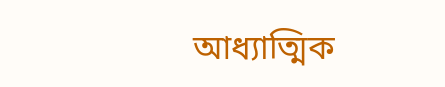আধ্যাত্মিক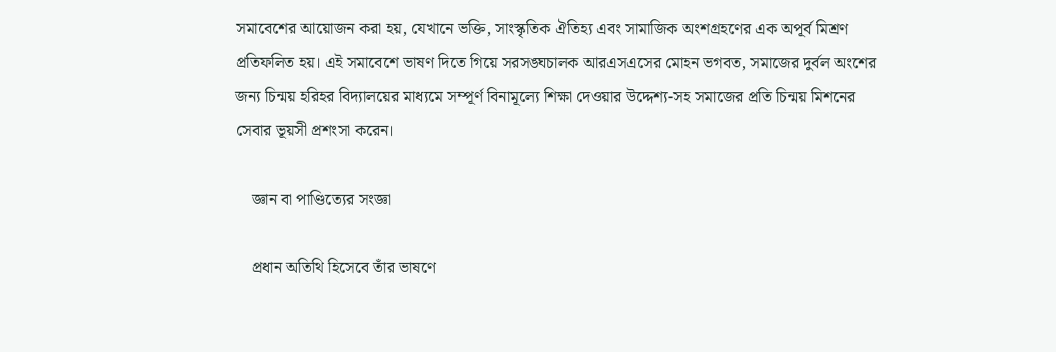সমাবেশের আয়োজন করা হয়, যেখানে ভক্তি, সাংস্কৃতিক ঐতিহ্য এবং সামাজিক অংশগ্রহণের এক অপূর্ব মিশ্রণ প্রতিফলিত হয়। এই সমাবেশে ভাষণ দিতে গিয়ে সরসঙ্ঘচালক আরএসএসের মোহন ভগবত, সমাজের দুর্বল অংশের জন্য চিন্ময় হরিহর বিদ্যালয়ের মাধ্যমে সম্পূর্ণ বিনামূল্যে শিক্ষা দেওয়ার উদ্দেশ্য-সহ সমাজের প্রতি চিন্ময় মিশনের সেবার ভূয়সী প্রশংসা করেন।

    জ্ঞান বা পাণ্ডিত্যের সংজ্ঞা

    প্রধান অতিথি হিসেবে তাঁর ভাষণে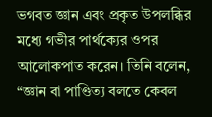ভগবত জ্ঞান এবং প্রকৃত উপলব্ধির মধ্যে গভীর পার্থক্যের ওপর আলোকপাত করেন। তিনি বলেন, “জ্ঞান বা পাণ্ডিত্য বলতে কেবল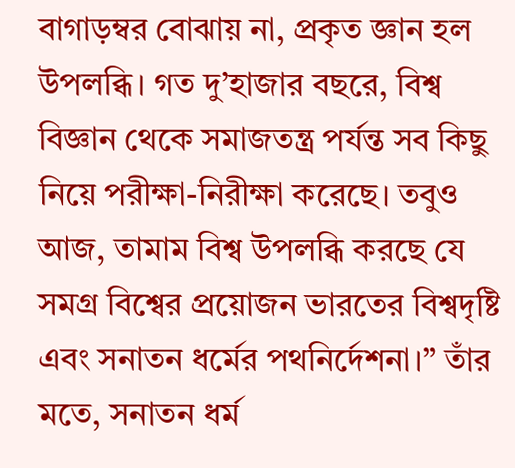বাগাড়ম্বর বোঝায় না, প্রকৃত জ্ঞান হল উপলব্ধি। গত দু’হাজার বছরে, বিশ্ব বিজ্ঞান থেকে সমাজতন্ত্র পর্যন্ত সব কিছু নিয়ে পরীক্ষা-নিরীক্ষা করেছে। তবুও আজ, তামাম বিশ্ব উপলব্ধি করছে যে সমগ্র বিশ্বের প্রয়োজন ভারতের বিশ্বদৃষ্টি এবং সনাতন ধর্মের পথনির্দেশনা।” তাঁর মতে, সনাতন ধর্ম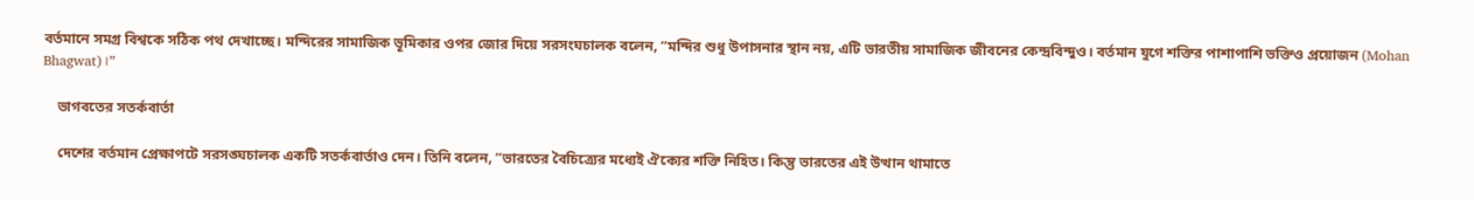বর্তমানে সমগ্র বিশ্বকে সঠিক পথ দেখাচ্ছে। মন্দিরের সামাজিক ভূমিকার ওপর জোর দিয়ে সরসংঘচালক বলেন, “মন্দির শুধু উপাসনার স্থান নয়, এটি ভারতীয় সামাজিক জীবনের কেন্দ্রবিন্দুও। বর্তমান যুগে শক্তির পাশাপাশি ভক্তিও প্রয়োজন (Mohan Bhagwat)।”

    ভাগবতের সতর্কবার্তা

    দেশের বর্তমান প্রেক্ষাপটে সরসঙ্ঘচালক একটি সতর্কবার্তাও দেন। তিনি বলেন, “ভারতের বৈচিত্র্যের মধ্যেই ঐক্যের শক্তি নিহিত। কিন্তু ভারতের এই উত্থান থামাতে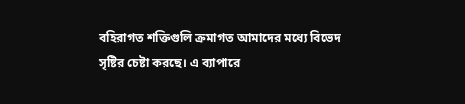বহিরাগত শক্তিগুলি ক্রমাগত আমাদের মধ্যে বিভেদ সৃষ্টির চেষ্টা করছে। এ ব্যাপারে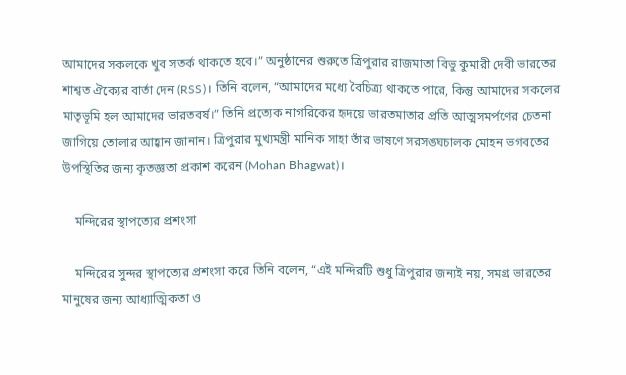আমাদের সকলকে খুব সতর্ক থাকতে হবে।” অনুষ্ঠানের শুরুতে ত্রিপুরার রাজমাতা বিভু কুমারী দেবী ভারতের শাশ্বত ঐক্যের বার্তা দেন (RSS)। তিনি বলেন, “আমাদের মধ্যে বৈচিত্র্য থাকতে পারে, কিন্তু আমাদের সকলের মাতৃভূমি হল আমাদের ভারতবর্ষ।” তিনি প্রত্যেক নাগরিকের হৃদয়ে ভারতমাতার প্রতি আত্মসমর্পণের চেতনা জাগিয়ে তোলার আহ্বান জানান। ত্রিপুরার মুখ্যমন্ত্রী মানিক সাহা তাঁর ভাষণে সরসঙ্ঘচালক মোহন ভগবতের উপস্থিতির জন্য কৃতজ্ঞতা প্রকাশ করেন (Mohan Bhagwat)।

    মন্দিরের স্থাপত্যের প্রশংসা

    মন্দিরের সুন্দর স্থাপত্যের প্রশংসা করে তিনি বলেন, “এই মন্দিরটি শুধু ত্রিপুরার জন্যই নয়, সমগ্র ভারতের মানুষের জন্য আধ্যাত্মিকতা ও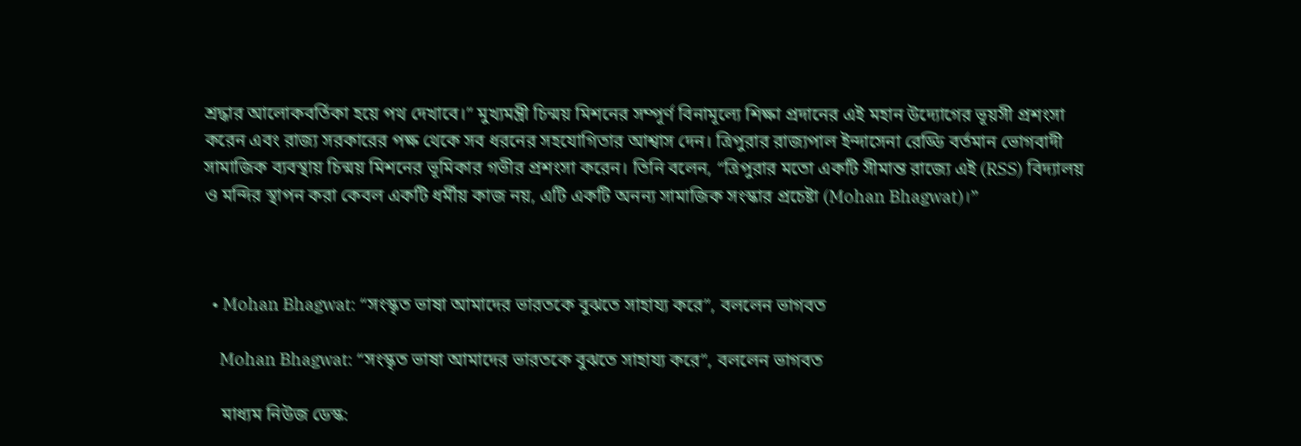শ্রদ্ধার আলোকবর্তিকা হয়ে পথ দেখাবে।” মুখ্যমন্ত্রী চিন্ময় মিশনের সম্পূর্ণ বিনামূল্যে শিক্ষা প্রদানের এই মহান উদ্যোগের ভূয়সী প্রশংসা করেন এবং রাজ্য সরকারের পক্ষ থেকে সব ধরনের সহযোগিতার আশ্বাস দেন। ত্রিপুরার রাজ্যপাল ইন্দাসেনা রেড্ডি বর্তমান ভোগবাদী সামাজিক ব্যবস্থায় চিন্ময় মিশনের ভূমিকার গভীর প্রশংসা করেন। তিনি বলেন, “ত্রিপুরার মতো একটি সীমান্ত রাজ্যে এই (RSS) বিদ্যালয় ও মন্দির স্থাপন করা কেবল একটি ধর্মীয় কাজ নয়, এটি একটি অনন্য সামাজিক সংস্কার প্রচেষ্টা (Mohan Bhagwat)।”



  • Mohan Bhagwat: “সংস্কৃত ভাষা আমাদের ভারতকে বুঝতে সাহায্য করে”, বললেন ভাগবত

    Mohan Bhagwat: “সংস্কৃত ভাষা আমাদের ভারতকে বুঝতে সাহায্য করে”, বললেন ভাগবত

    মাধ্যম নিউজ ডেস্ক: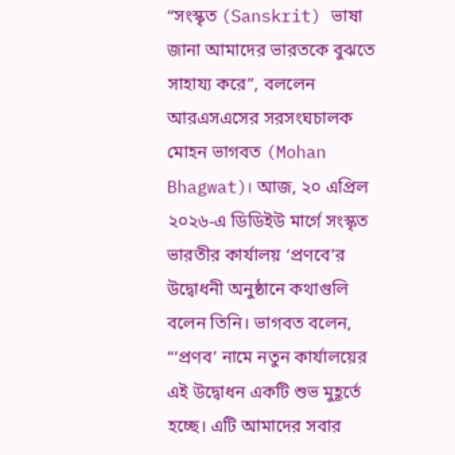“সংস্কৃত (Sanskrit) ভাষা জানা আমাদের ভারতকে বুঝতে সাহায্য করে”, বললেন আরএসএসের সরসংঘচালক মোহন ভাগবত (Mohan Bhagwat)। আজ, ২০ এপ্রিল ২০২৬-এ ডিডিইউ মার্গে সংস্কৃত ভারতীর কার্যালয় ‘প্রণবে’র উদ্বোধনী অনুষ্ঠানে কথাগুলি বলেন তিনি। ভাগবত বলেন, “‘প্রণব’ নামে নতুন কার্যালয়ের এই উদ্বোধন একটি শুভ মুহূর্তে হচ্ছে। এটি আমাদের সবার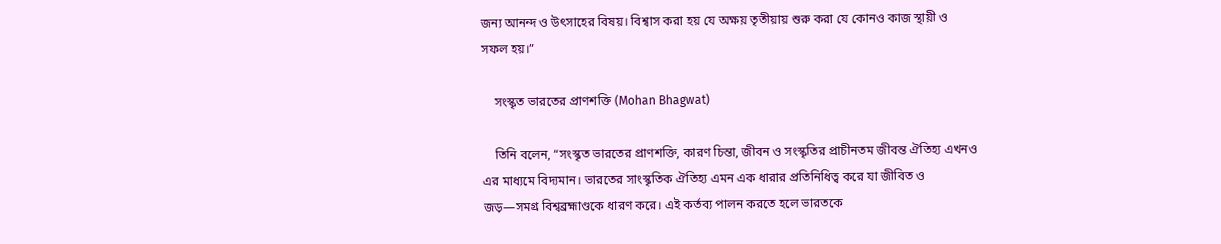জন্য আনন্দ ও উৎসাহের বিষয়। বিশ্বাস করা হয় যে অক্ষয় তৃতীয়ায় শুরু করা যে কোনও কাজ স্থায়ী ও সফল হয়।”

    সংস্কৃত ভারতের প্রাণশক্তি (Mohan Bhagwat)

    তিনি বলেন, “সংস্কৃত ভারতের প্রাণশক্তি, কারণ চিন্তা, জীবন ও সংস্কৃতির প্রাচীনতম জীবন্ত ঐতিহ্য এখনও এর মাধ্যমে বিদ্যমান। ভারতের সাংস্কৃতিক ঐতিহ্য এমন এক ধারার প্রতিনিধিত্ব করে যা জীবিত ও জড়—সমগ্র বিশ্বব্রহ্মাণ্ডকে ধারণ করে। এই কর্তব্য পালন করতে হলে ভারতকে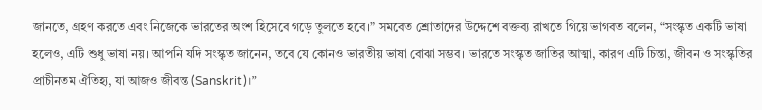জানতে, গ্রহণ করতে এবং নিজেকে ভারতের অংশ হিসেবে গড়ে তুলতে হবে।” সমবেত শ্রোতাদের উদ্দেশে বক্তব্য রাখতে গিয়ে ভাগবত বলেন, “সংস্কৃত একটি ভাষা হলেও, এটি শুধু ভাষা নয়। আপনি যদি সংস্কৃত জানেন, তবে যে কোনও ভারতীয় ভাষা বোঝা সম্ভব। ভারতে সংস্কৃত জাতির আত্মা, কারণ এটি চিন্তা, জীবন ও সংস্কৃতির প্রাচীনতম ঐতিহ্য, যা আজও জীবন্ত (Sanskrit)।”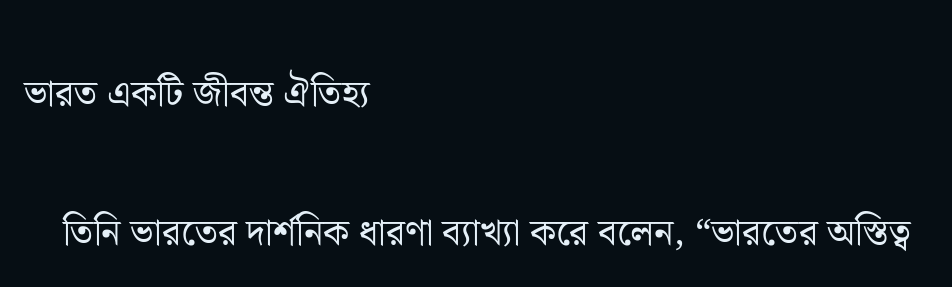ভারত একটি জীবন্ত ঐতিহ্য

    তিনি ভারতের দার্শনিক ধারণা ব্যাখ্যা করে বলেন, “ভারতের অস্তিত্ব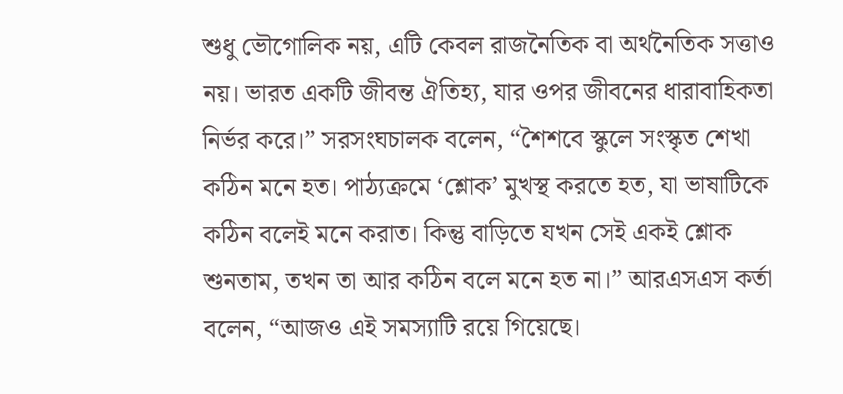শুধু ভৌগোলিক নয়, এটি কেবল রাজনৈতিক বা অর্থনৈতিক সত্তাও নয়। ভারত একটি জীবন্ত ঐতিহ্য, যার ওপর জীবনের ধারাবাহিকতা নির্ভর করে।” সরসংঘচালক বলেন, “শৈশবে স্কুলে সংস্কৃত শেখা কঠিন মনে হত। পাঠ্যক্রমে ‘শ্লোক’ মুখস্থ করতে হত, যা ভাষাটিকে কঠিন বলেই মনে করাত। কিন্তু বাড়িতে যখন সেই একই শ্লোক শুনতাম, তখন তা আর কঠিন বলে মনে হত না।” আরএসএস কর্তা বলেন, “আজও এই সমস্যাটি রয়ে গিয়েছে।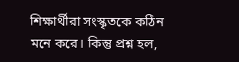শিক্ষার্থীরা সংস্কৃতকে কঠিন মনে করে। কিন্তু প্রশ্ন হল,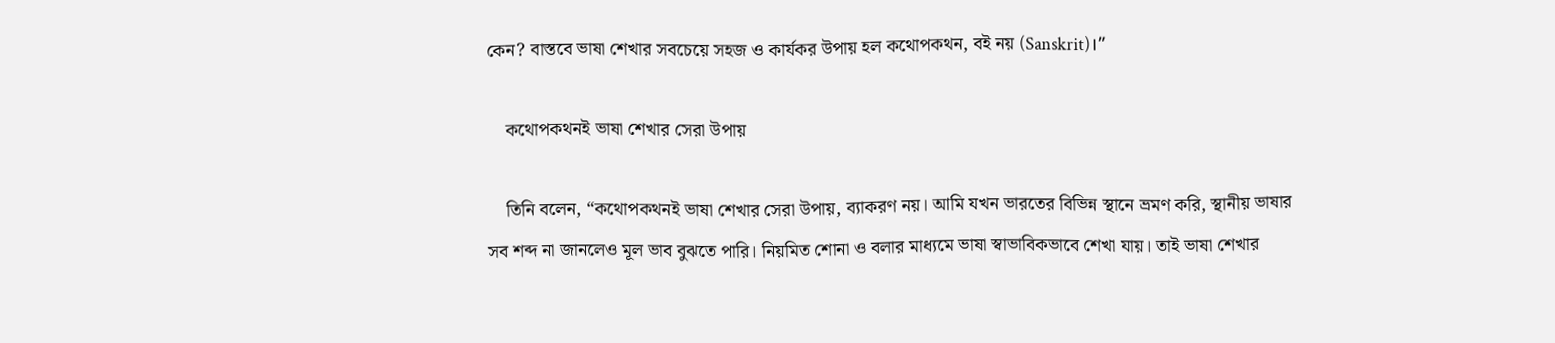কেন? বাস্তবে ভাষা শেখার সবচেয়ে সহজ ও কার্যকর উপায় হল কথোপকথন, বই নয় (Sanskrit)।”

    কথোপকথনই ভাষা শেখার সেরা উপায়

    তিনি বলেন, “কথোপকথনই ভাষা শেখার সেরা উপায়, ব্যাকরণ নয়। আমি যখন ভারতের বিভিন্ন স্থানে ভ্রমণ করি, স্থানীয় ভাষার সব শব্দ না জানলেও মূল ভাব বুঝতে পারি। নিয়মিত শোনা ও বলার মাধ্যমে ভাষা স্বাভাবিকভাবে শেখা যায়। তাই ভাষা শেখার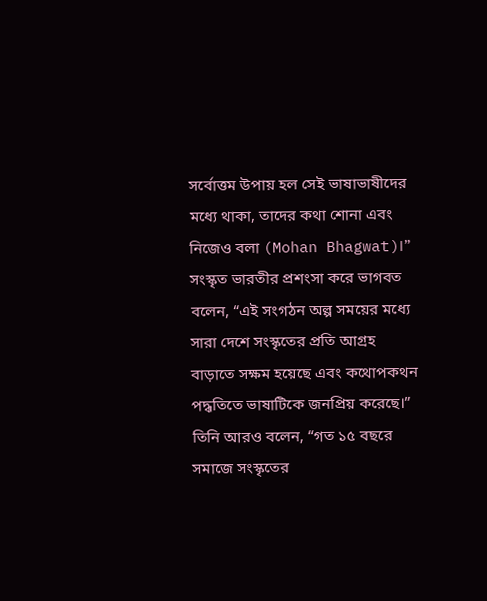সর্বোত্তম উপায় হল সেই ভাষাভাষীদের মধ্যে থাকা, তাদের কথা শোনা এবং নিজেও বলা (Mohan Bhagwat)।” সংস্কৃত ভারতীর প্রশংসা করে ভাগবত বলেন, “এই সংগঠন অল্প সময়ের মধ্যে সারা দেশে সংস্কৃতের প্রতি আগ্রহ বাড়াতে সক্ষম হয়েছে এবং কথোপকথন পদ্ধতিতে ভাষাটিকে জনপ্রিয় করেছে।” তিনি আরও বলেন, “গত ১৫ বছরে সমাজে সংস্কৃতের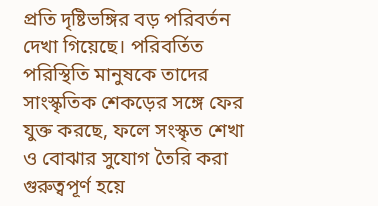প্রতি দৃষ্টিভঙ্গির বড় পরিবর্তন দেখা গিয়েছে। পরিবর্তিত পরিস্থিতি মানুষকে তাদের সাংস্কৃতিক শেকড়ের সঙ্গে ফের যুক্ত করছে, ফলে সংস্কৃত শেখা ও বোঝার সুযোগ তৈরি করা গুরুত্বপূর্ণ হয়ে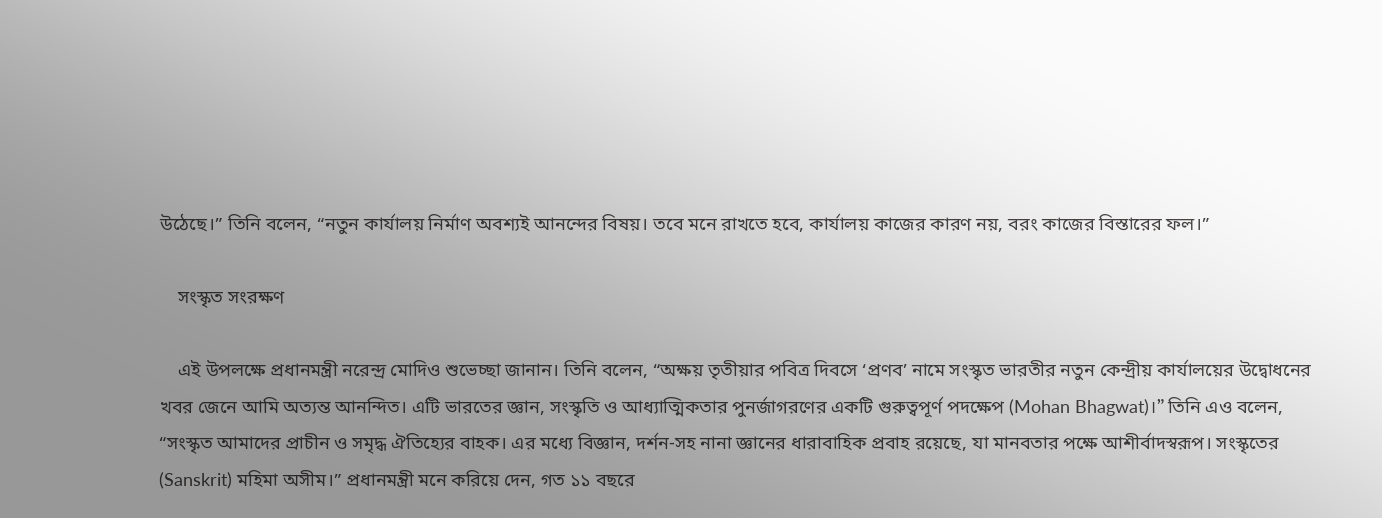উঠেছে।” তিনি বলেন, “নতুন কার্যালয় নির্মাণ অবশ্যই আনন্দের বিষয়। তবে মনে রাখতে হবে, কার্যালয় কাজের কারণ নয়, বরং কাজের বিস্তারের ফল।”

    সংস্কৃত সংরক্ষণ

    এই উপলক্ষে প্রধানমন্ত্রী নরেন্দ্র মোদিও শুভেচ্ছা জানান। তিনি বলেন, “অক্ষয় তৃতীয়ার পবিত্র দিবসে ‘প্রণব’ নামে সংস্কৃত ভারতীর নতুন কেন্দ্রীয় কার্যালয়ের উদ্বোধনের খবর জেনে আমি অত্যন্ত আনন্দিত। এটি ভারতের জ্ঞান, সংস্কৃতি ও আধ্যাত্মিকতার পুনর্জাগরণের একটি গুরুত্বপূর্ণ পদক্ষেপ (Mohan Bhagwat)।” তিনি এও বলেন, “সংস্কৃত আমাদের প্রাচীন ও সমৃদ্ধ ঐতিহ্যের বাহক। এর মধ্যে বিজ্ঞান, দর্শন-সহ নানা জ্ঞানের ধারাবাহিক প্রবাহ রয়েছে, যা মানবতার পক্ষে আশীর্বাদস্বরূপ। সংস্কৃতের (Sanskrit) মহিমা অসীম।” প্রধানমন্ত্রী মনে করিয়ে দেন, গত ১১ বছরে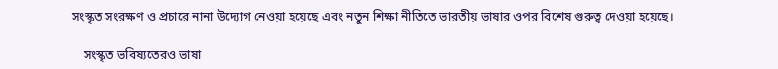সংস্কৃত সংরক্ষণ ও প্রচারে নানা উদ্যোগ নেওয়া হয়েছে এবং নতুন শিক্ষা নীতিতে ভারতীয় ভাষার ওপর বিশেষ গুরুত্ব দেওয়া হয়েছে।

    সংস্কৃত ভবিষ্যতেরও ভাষা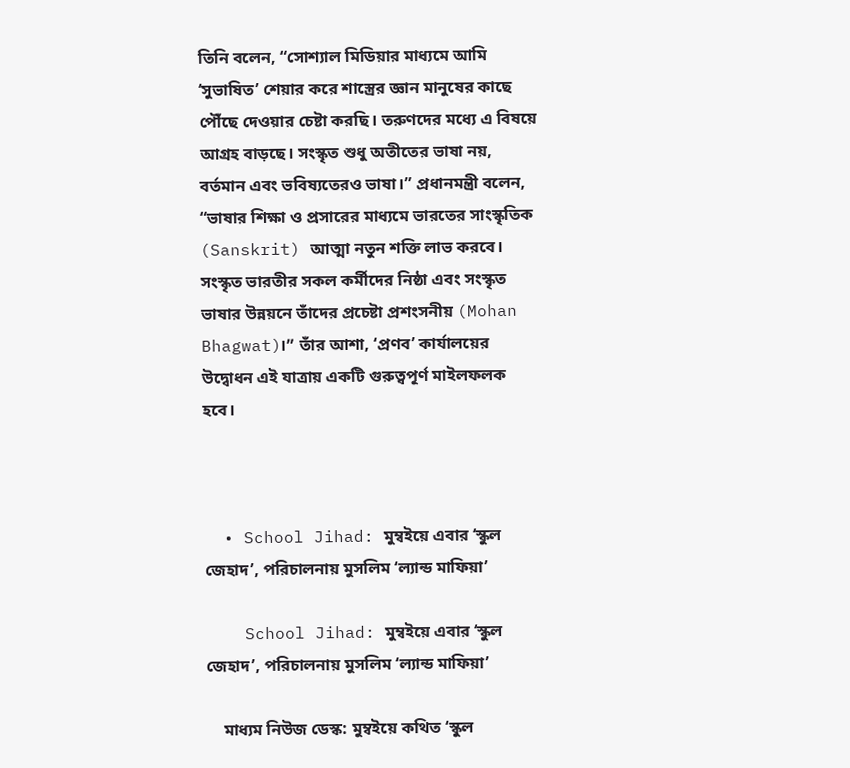তিনি বলেন, “সোশ্যাল মিডিয়ার মাধ্যমে আমি ‘সুভাষিত’ শেয়ার করে শাস্ত্রের জ্ঞান মানুষের কাছে পৌঁছে দেওয়ার চেষ্টা করছি। তরুণদের মধ্যে এ বিষয়ে আগ্রহ বাড়ছে। সংস্কৃত শুধু অতীতের ভাষা নয়, বর্তমান এবং ভবিষ্যতেরও ভাষা।” প্রধানমন্ত্রী বলেন, “ভাষার শিক্ষা ও প্রসারের মাধ্যমে ভারতের সাংস্কৃতিক (Sanskrit) আত্মা নতুন শক্তি লাভ করবে। সংস্কৃত ভারতীর সকল কর্মীদের নিষ্ঠা এবং সংস্কৃত ভাষার উন্নয়নে তাঁদের প্রচেষ্টা প্রশংসনীয় (Mohan Bhagwat)।” তাঁর আশা, ‘প্রণব’ কার্যালয়ের উদ্বোধন এই যাত্রায় একটি গুরুত্বপূর্ণ মাইলফলক হবে।



  • School Jihad: মুম্বইয়ে এবার ‘স্কুল জেহাদ’, পরিচালনায় মুসলিম ‘ল্যান্ড মাফিয়া’

    School Jihad: মুম্বইয়ে এবার ‘স্কুল জেহাদ’, পরিচালনায় মুসলিম ‘ল্যান্ড মাফিয়া’

    মাধ্যম নিউজ ডেস্ক: মুম্বইয়ে কথিত ‘স্কুল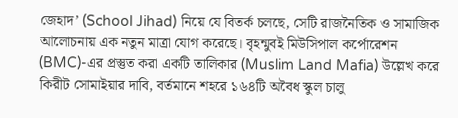জেহাদ’ (School Jihad) নিয়ে যে বিতর্ক চলছে, সেটি রাজনৈতিক ও সামাজিক আলোচনায় এক নতুন মাত্রা যোগ করেছে। বৃহন্মুবই মিউসিপাল কর্পোরেশন (BMC)-এর প্রস্তুত করা একটি তালিকার (Muslim Land Mafia) উল্লেখ করে কিরীট সোমাইয়ার দাবি, বর্তমানে শহরে ১৬৪টি অবৈধ স্কুল চালু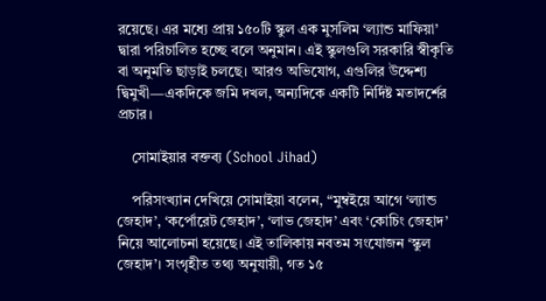রয়েছে। এর মধ্যে প্রায় ১৫০টি স্কুল এক মুসলিম ‘ল্যান্ড মাফিয়া’ দ্বারা পরিচালিত হচ্ছে বলে অনুমান। এই স্কুলগুলি সরকারি স্বীকৃতি বা অনুমতি ছাড়াই চলছে। আরও অভিযোগ, এগুলির উদ্দেশ্য দ্বিমুখী—একদিকে জমি দখল, অন্যদিকে একটি নির্দিষ্ট মতাদর্শের প্রচার।

    সোমাইয়ার বক্তব্য (School Jihad)

    পরিসংখ্যান দেখিয়ে সোমাইয়া বলেন, “মুম্বইয়ে আগে ‘ল্যান্ড জেহাদ’, ‘কর্পোরেট জেহাদ’, ‘লাভ জেহাদ’ এবং ‘কোচিং জেহাদ’ নিয়ে আলোচনা হয়েছে। এই তালিকায় নবতম সংযোজন ‘স্কুল জেহাদ’। সংগৃহীত তথ্য অনুযায়ী, গত ১৫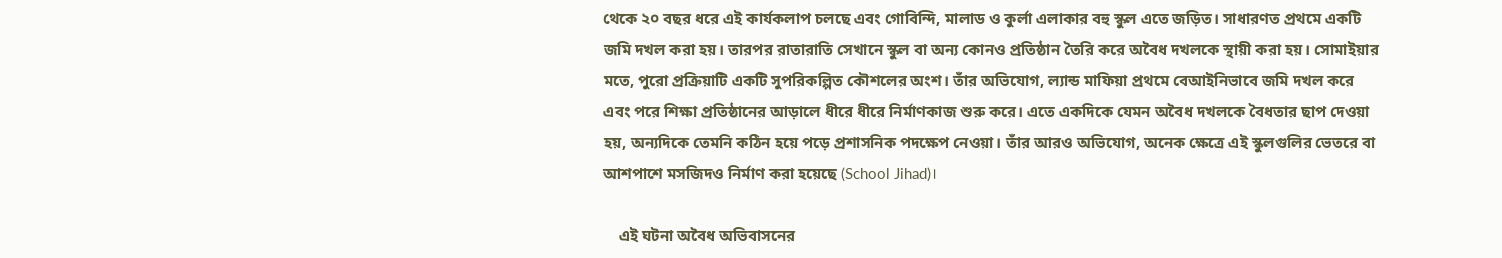থেকে ২০ বছর ধরে এই কার্যকলাপ চলছে এবং গোবিন্দি, মালাড ও কুর্লা এলাকার বহু স্কুল এতে জড়িত। সাধারণত প্রথমে একটি জমি দখল করা হয়। তারপর রাতারাতি সেখানে স্কুল বা অন্য কোনও প্রতিষ্ঠান তৈরি করে অবৈধ দখলকে স্থায়ী করা হয়। সোমাইয়ার মতে, পুরো প্রক্রিয়াটি একটি সুপরিকল্পিত কৌশলের অংশ। তাঁর অভিযোগ, ল্যান্ড মাফিয়া প্রথমে বেআইনিভাবে জমি দখল করে এবং পরে শিক্ষা প্রতিষ্ঠানের আড়ালে ধীরে ধীরে নির্মাণকাজ শুরু করে। এতে একদিকে যেমন অবৈধ দখলকে বৈধতার ছাপ দেওয়া হয়, অন্যদিকে তেমনি কঠিন হয়ে পড়ে প্রশাসনিক পদক্ষেপ নেওয়া। তাঁর আরও অভিযোগ, অনেক ক্ষেত্রে এই স্কুলগুলির ভেতরে বা আশপাশে মসজিদও নির্মাণ করা হয়েছে (School Jihad)।

    এই ঘটনা অবৈধ অভিবাসনের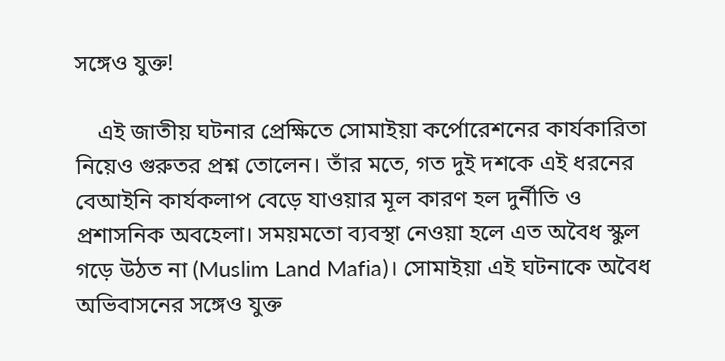সঙ্গেও যুক্ত!

    এই জাতীয় ঘটনার প্রেক্ষিতে সোমাইয়া কর্পোরেশনের কার্যকারিতা নিয়েও গুরুতর প্রশ্ন তোলেন। তাঁর মতে, গত দুই দশকে এই ধরনের বেআইনি কার্যকলাপ বেড়ে যাওয়ার মূল কারণ হল দুর্নীতি ও প্রশাসনিক অবহেলা। সময়মতো ব্যবস্থা নেওয়া হলে এত অবৈধ স্কুল গড়ে উঠত না (Muslim Land Mafia)। সোমাইয়া এই ঘটনাকে অবৈধ অভিবাসনের সঙ্গেও যুক্ত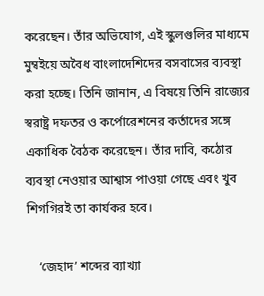করেছেন। তাঁর অভিযোগ, এই স্কুলগুলির মাধ্যমে মুম্বইয়ে অবৈধ বাংলাদেশিদের বসবাসের ব্যবস্থা করা হচ্ছে। তিনি জানান, এ বিষয়ে তিনি রাজ্যের স্বরাষ্ট্র দফতর ও কর্পোরেশনের কর্তাদের সঙ্গে একাধিক বৈঠক করেছেন। তাঁর দাবি, কঠোর ব্যবস্থা নেওয়ার আশ্বাস পাওয়া গেছে এবং খুব শিগগিরই তা কার্যকর হবে।

    ‘জেহাদ’ শব্দের ব্যাখ্যা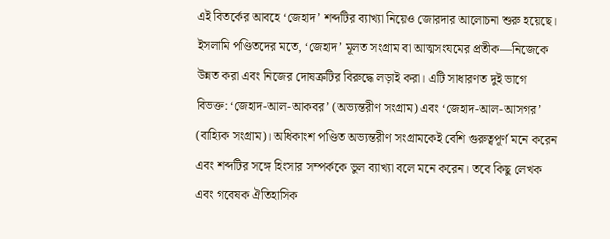এই বিতর্কের আবহে ‘জেহাদ’ শব্দটির ব্যাখ্যা নিয়েও জোরদার আলোচনা শুরু হয়েছে। ইসলামি পণ্ডিতদের মতে, ‘জেহাদ’ মূলত সংগ্রাম বা আত্মসংযমের প্রতীক—নিজেকে উন্নত করা এবং নিজের দোষত্রুটির বিরুদ্ধে লড়াই করা। এটি সাধারণত দুই ভাগে বিভক্ত: ‘জেহাদ-আল-আকবর’ (অভ্যন্তরীণ সংগ্রাম) এবং ‘জেহাদ-আল-আসগর’ (বাহ্যিক সংগ্রাম)। অধিকাংশ পণ্ডিত অভ্যন্তরীণ সংগ্রামকেই বেশি গুরুত্বপূর্ণ মনে করেন এবং শব্দটির সঙ্গে হিংসার সম্পর্ককে ভুল ব্যাখ্যা বলে মনে করেন। তবে কিছু লেখক এবং গবেষক ঐতিহাসিক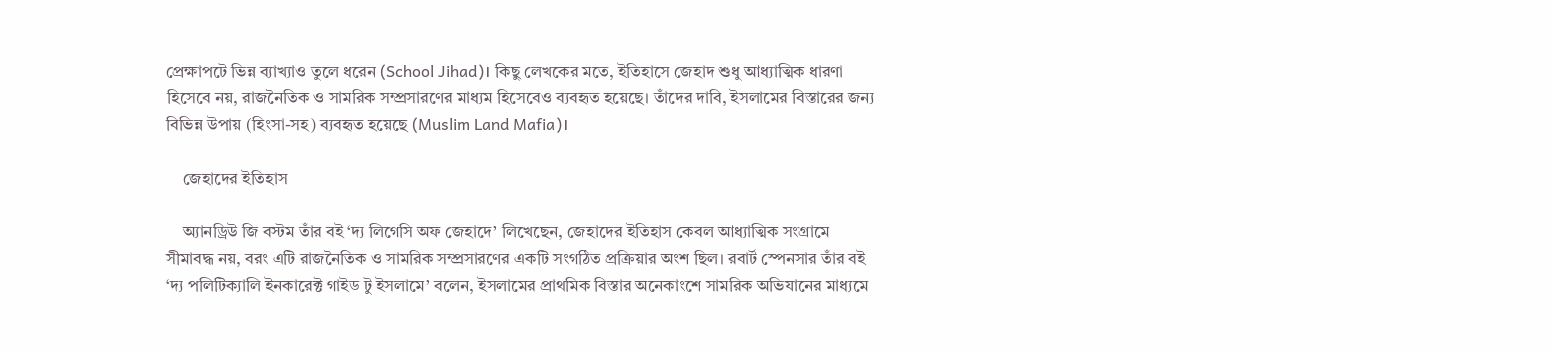প্রেক্ষাপটে ভিন্ন ব্যাখ্যাও তুলে ধরেন (School Jihad)। কিছু লেখকের মতে, ইতিহাসে জেহাদ শুধু আধ্যাত্মিক ধারণা হিসেবে নয়, রাজনৈতিক ও সামরিক সম্প্রসারণের মাধ্যম হিসেবেও ব্যবহৃত হয়েছে। তাঁদের দাবি, ইসলামের বিস্তারের জন্য বিভিন্ন উপায় (হিংসা-সহ) ব্যবহৃত হয়েছে (Muslim Land Mafia)।

    জেহাদের ইতিহাস

    অ্যানড্রিউ জি বস্টম তাঁর বই ‘দ্য লিগেসি অফ জেহাদে’ লিখেছেন, জেহাদের ইতিহাস কেবল আধ্যাত্মিক সংগ্রামে সীমাবদ্ধ নয়, বরং এটি রাজনৈতিক ও সামরিক সম্প্রসারণের একটি সংগঠিত প্রক্রিয়ার অংশ ছিল। রবার্ট স্পেনসার তাঁর বই ‘দ্য পলিটিক্যালি ইনকারেক্ট গাইড টু ইসলামে’ বলেন, ইসলামের প্রাথমিক বিস্তার অনেকাংশে সামরিক অভিযানের মাধ্যমে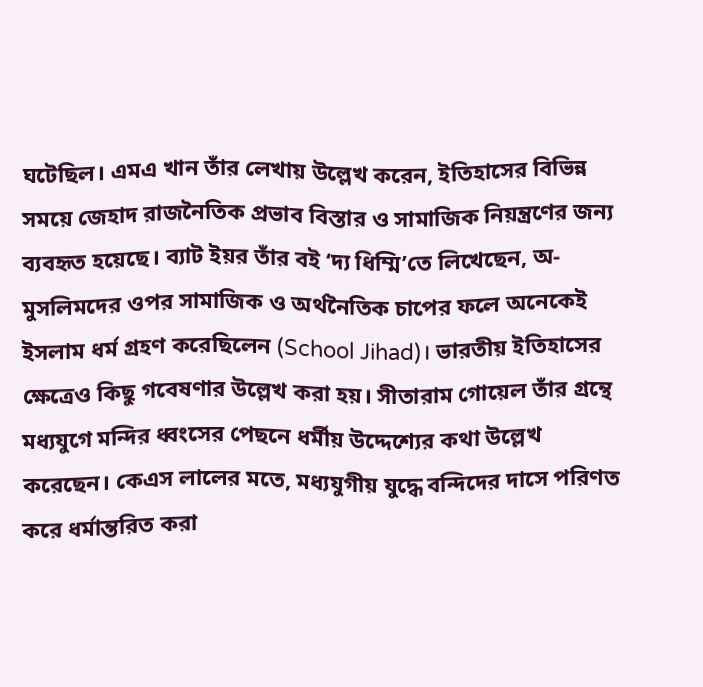ঘটেছিল। এমএ খান তাঁর লেখায় উল্লেখ করেন, ইতিহাসের বিভিন্ন সময়ে জেহাদ রাজনৈতিক প্রভাব বিস্তার ও সামাজিক নিয়ন্ত্রণের জন্য ব্যবহৃত হয়েছে। ব্যাট ইয়র তাঁর বই ‘দ্য ধিম্মি’তে লিখেছেন, অ-মুসলিমদের ওপর সামাজিক ও অর্থনৈতিক চাপের ফলে অনেকেই ইসলাম ধর্ম গ্রহণ করেছিলেন (School Jihad)। ভারতীয় ইতিহাসের ক্ষেত্রেও কিছু গবেষণার উল্লেখ করা হয়। সীতারাম গোয়েল তাঁর গ্রন্থে মধ্যযুগে মন্দির ধ্বংসের পেছনে ধর্মীয় উদ্দেশ্যের কথা উল্লেখ করেছেন। কেএস লালের মতে, মধ্যযুগীয় যুদ্ধে বন্দিদের দাসে পরিণত করে ধর্মান্তরিত করা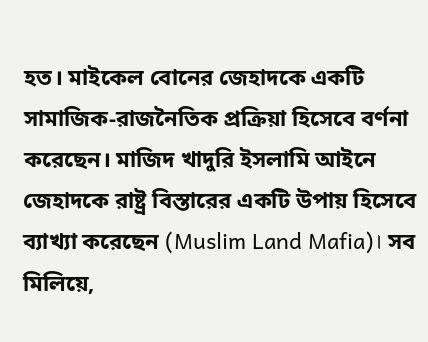হত। মাইকেল বোনের জেহাদকে একটি সামাজিক-রাজনৈতিক প্রক্রিয়া হিসেবে বর্ণনা করেছেন। মাজিদ খাদুরি ইসলামি আইনে জেহাদকে রাষ্ট্র বিস্তারের একটি উপায় হিসেবে ব্যাখ্যা করেছেন (Muslim Land Mafia)। সব মিলিয়ে,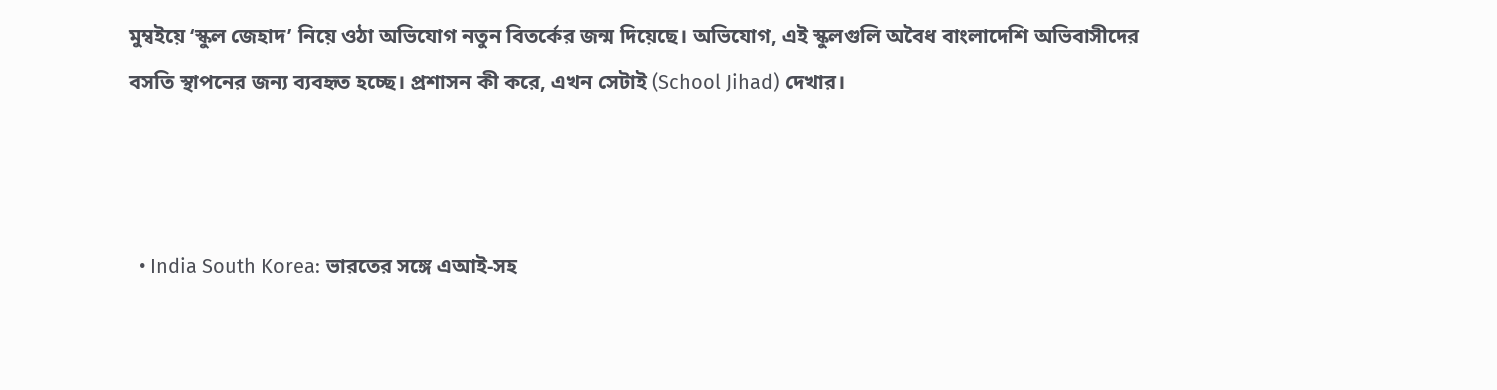মুম্বইয়ে ‘স্কুল জেহাদ’ নিয়ে ওঠা অভিযোগ নতুন বিতর্কের জন্ম দিয়েছে। অভিযোগ, এই স্কুলগুলি অবৈধ বাংলাদেশি অভিবাসীদের বসতি স্থাপনের জন্য ব্যবহৃত হচ্ছে। প্রশাসন কী করে, এখন সেটাই (School Jihad) দেখার।



  • India South Korea: ভারতের সঙ্গে এআই-সহ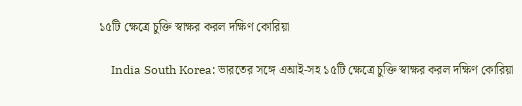১৫টি ক্ষেত্রে চুক্তি স্বাক্ষর করল দক্ষিণ কোরিয়া

    India South Korea: ভারতের সঙ্গে এআই-সহ ১৫টি ক্ষেত্রে চুক্তি স্বাক্ষর করল দক্ষিণ কোরিয়া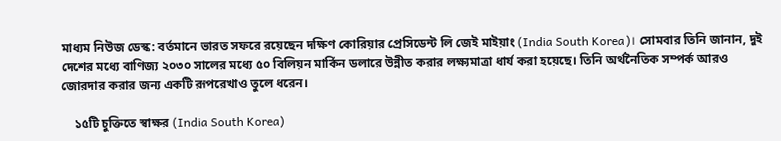মাধ্যম নিউজ ডেস্ক: বর্তমানে ভারত সফরে রয়েছেন দক্ষিণ কোরিয়ার প্রেসিডেন্ট লি জেই মাইয়াং (India South Korea)। সোমবার তিনি জানান, দুই দেশের মধ্যে বাণিজ্য ২০৩০ সালের মধ্যে ৫০ বিলিয়ন মার্কিন ডলারে উন্নীত করার লক্ষ্যমাত্রা ধার্য করা হয়েছে। তিনি অর্থনৈতিক সম্পর্ক আরও জোরদার করার জন্য একটি রূপরেখাও তুলে ধরেন।

    ১৫টি চুক্তিতে স্বাক্ষর (India South Korea)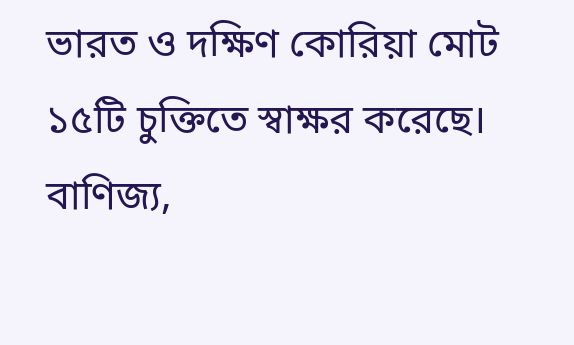ভারত ও দক্ষিণ কোরিয়া মোট ১৫টি চুক্তিতে স্বাক্ষর করেছে। বাণিজ্য,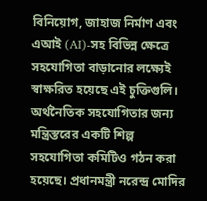বিনিয়োগ, জাহাজ নির্মাণ এবং এআই (AI)-সহ বিভিন্ন ক্ষেত্রে সহযোগিতা বাড়ানোর লক্ষ্যেই স্বাক্ষরিত হয়েছে এই চুক্তিগুলি। অর্থনৈতিক সহযোগিতার জন্য মন্ত্রিস্তরের একটি শিল্প সহযোগিতা কমিটিও গঠন করা হয়েছে। প্রধানমন্ত্রী নরেন্দ্র মোদির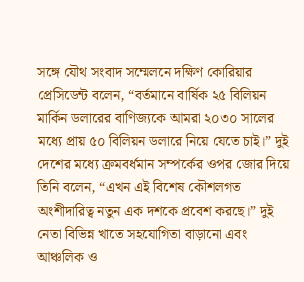সঙ্গে যৌথ সংবাদ সম্মেলনে দক্ষিণ কোরিয়ার প্রেসিডেন্ট বলেন, “বর্তমানে বার্ষিক ২৫ বিলিয়ন মার্কিন ডলারের বাণিজ্যকে আমরা ২০৩০ সালের মধ্যে প্রায় ৫০ বিলিয়ন ডলারে নিয়ে যেতে চাই।” দুই দেশের মধ্যে ক্রমবর্ধমান সম্পর্কের ওপর জোর দিয়ে তিনি বলেন, “এখন এই বিশেষ কৌশলগত অংশীদারিত্ব নতুন এক দশকে প্রবেশ করছে।” দুই নেতা বিভিন্ন খাতে সহযোগিতা বাড়ানো এবং আঞ্চলিক ও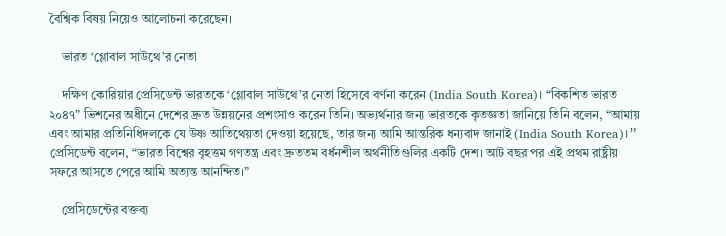বৈশ্বিক বিষয় নিয়েও আলোচনা করেছেন।

    ভারত ‘গ্লোবাল সাউথে’র নেতা

    দক্ষিণ কোরিয়ার প্রেসিডেন্ট ভারতকে ‘গ্লোবাল সাউথে’র নেতা হিসেবে বর্ণনা করেন (India South Korea)। “বিকশিত ভারত ২০৪৭” ভিশনের অধীনে দেশের দ্রুত উন্নয়নের প্রশংসাও করেন তিনি। অভ্যর্থনার জন্য ভারতকে কৃতজ্ঞতা জানিয়ে তিনি বলেন, “আমায় এবং আমার প্রতিনিধিদলকে যে উষ্ণ আতিথেয়তা দেওয়া হয়েছে, তার জন্য আমি আন্তরিক ধন্যবাদ জানাই (India South Korea)।” প্রেসিডেন্ট বলেন, “ভারত বিশ্বের বৃহত্তম গণতন্ত্র এবং দ্রুততম বর্ধনশীল অর্থনীতিগুলির একটি দেশ। আট বছর পর এই প্রথম রাষ্ট্রীয় সফরে আসতে পেরে আমি অত্যন্ত আনন্দিত।”

    প্রেসিডেন্টের বক্তব্য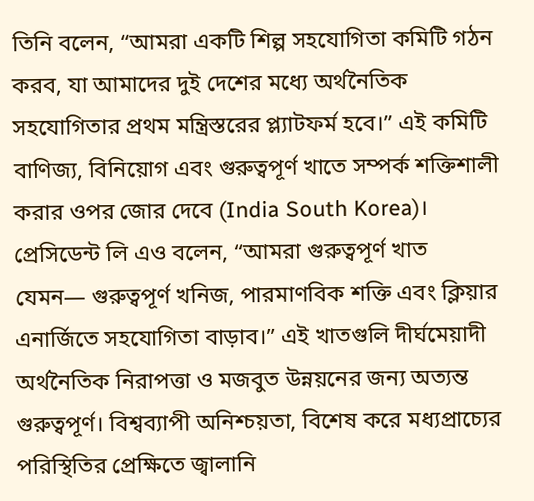তিনি বলেন, “আমরা একটি শিল্প সহযোগিতা কমিটি গঠন করব, যা আমাদের দুই দেশের মধ্যে অর্থনৈতিক সহযোগিতার প্রথম মন্ত্রিস্তরের প্ল্যাটফর্ম হবে।” এই কমিটি বাণিজ্য, বিনিয়োগ এবং গুরুত্বপূর্ণ খাতে সম্পর্ক শক্তিশালী করার ওপর জোর দেবে (India South Korea)। প্রেসিডেন্ট লি এও বলেন, “আমরা গুরুত্বপূর্ণ খাত যেমন— গুরুত্বপূর্ণ খনিজ, পারমাণবিক শক্তি এবং ক্লিয়ার এনার্জিতে সহযোগিতা বাড়াব।” এই খাতগুলি দীর্ঘমেয়াদী অর্থনৈতিক নিরাপত্তা ও মজবুত উন্নয়নের জন্য অত্যন্ত গুরুত্বপূর্ণ। বিশ্বব্যাপী অনিশ্চয়তা, বিশেষ করে মধ্যপ্রাচ্যের পরিস্থিতির প্রেক্ষিতে জ্বালানি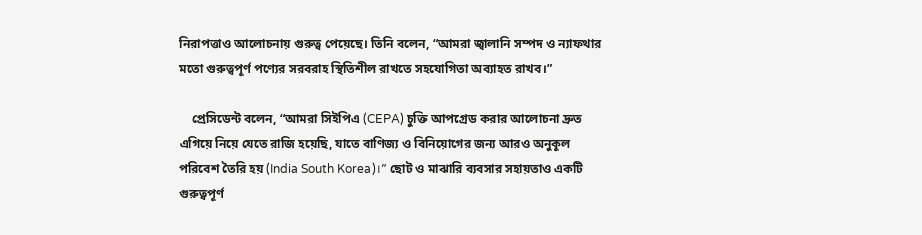নিরাপত্তাও আলোচনায় গুরুত্ব পেয়েছে। তিনি বলেন, “আমরা জ্বালানি সম্পদ ও ন্যাফথার মতো গুরুত্বপূর্ণ পণ্যের সরবরাহ স্থিতিশীল রাখতে সহযোগিতা অব্যাহত রাখব।”

    প্রেসিডেন্ট বলেন, “আমরা সিইপিএ (CEPA) চুক্তি আপগ্রেড করার আলোচনা দ্রুত এগিয়ে নিয়ে যেতে রাজি হয়েছি, যাতে বাণিজ্য ও বিনিয়োগের জন্য আরও অনুকূল পরিবেশ তৈরি হয় (India South Korea)।” ছোট ও মাঝারি ব্যবসার সহায়তাও একটি গুরুত্বপূর্ণ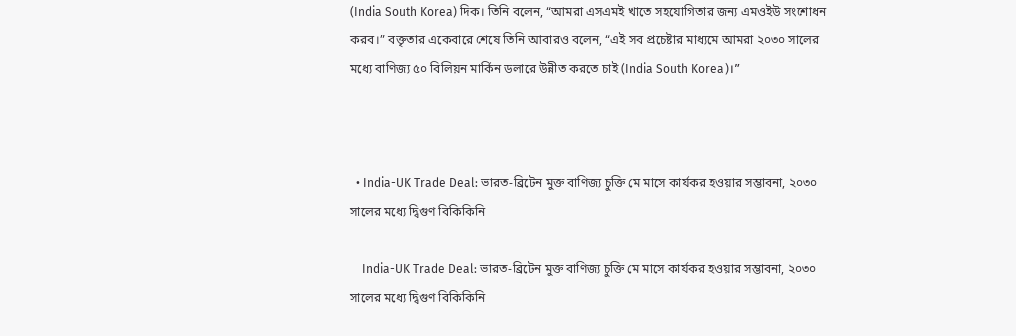(India South Korea) দিক। তিনি বলেন, “আমরা এসএমই খাতে সহযোগিতার জন্য এমওইউ সংশোধন করব।” বক্তৃতার একেবারে শেষে তিনি আবারও বলেন, “এই সব প্রচেষ্টার মাধ্যমে আমরা ২০৩০ সালের মধ্যে বাণিজ্য ৫০ বিলিয়ন মার্কিন ডলারে উন্নীত করতে চাই (India South Korea)।”



  • India-UK Trade Deal: ভারত-ব্রিটেন মুক্ত বাণিজ্য চুক্তি মে মাসে কার্যকর হওয়ার সম্ভাবনা, ২০৩০ সালের মধ্যে দ্বিগুণ বিকিকিনি

    India-UK Trade Deal: ভারত-ব্রিটেন মুক্ত বাণিজ্য চুক্তি মে মাসে কার্যকর হওয়ার সম্ভাবনা, ২০৩০ সালের মধ্যে দ্বিগুণ বিকিকিনি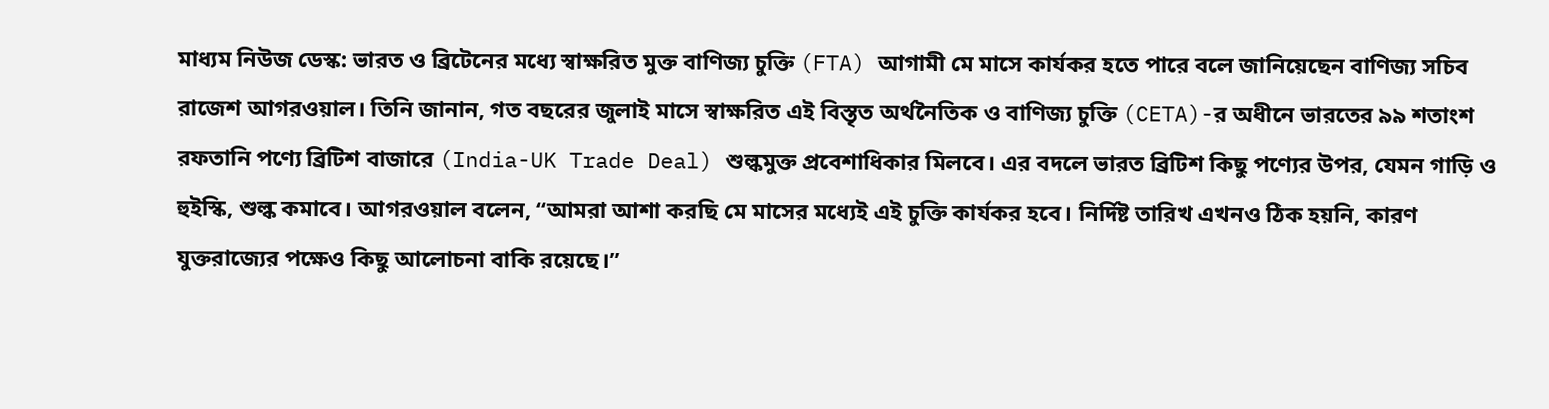মাধ্যম নিউজ ডেস্ক: ভারত ও ব্রিটেনের মধ্যে স্বাক্ষরিত মুক্ত বাণিজ্য চুক্তি (FTA) আগামী মে মাসে কার্যকর হতে পারে বলে জানিয়েছেন বাণিজ্য সচিব রাজেশ আগরওয়াল। তিনি জানান, গত বছরের জুলাই মাসে স্বাক্ষরিত এই বিস্তৃত অর্থনৈতিক ও বাণিজ্য চুক্তি (CETA)-র অধীনে ভারতের ৯৯ শতাংশ রফতানি পণ্যে ব্রিটিশ বাজারে (India-UK Trade Deal) শুল্কমুক্ত প্রবেশাধিকার মিলবে। এর বদলে ভারত ব্রিটিশ কিছু পণ্যের উপর, যেমন গাড়ি ও হুইস্কি, শুল্ক কমাবে। আগরওয়াল বলেন, “আমরা আশা করছি মে মাসের মধ্যেই এই চুক্তি কার্যকর হবে। নির্দিষ্ট তারিখ এখনও ঠিক হয়নি, কারণ যুক্তরাজ্যের পক্ষেও কিছু আলোচনা বাকি রয়েছে।”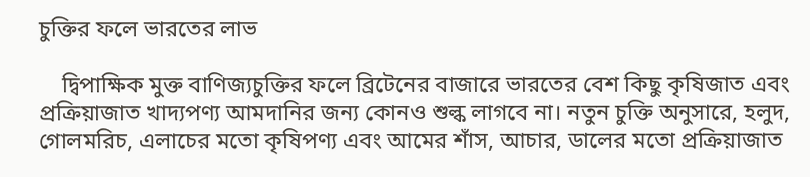চুক্তির ফলে ভারতের লাভ

    দ্বিপাক্ষিক মুক্ত বাণিজ্যচুক্তির ফলে ব্রিটেনের বাজারে ভারতের বেশ কিছু কৃষিজাত এবং প্রক্রিয়াজাত খাদ্যপণ্য আমদানির জন্য কোনও শুল্ক লাগবে না। নতুন চুক্তি অনুসারে, হলুদ, গোলমরিচ, এলাচের মতো কৃষিপণ্য এবং আমের শাঁস, আচার, ডালের মতো প্রক্রিয়াজাত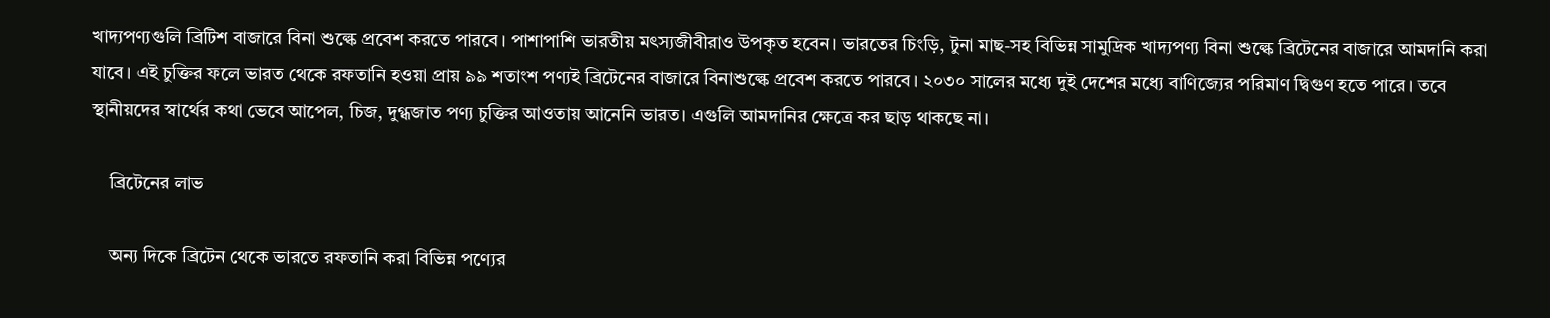খাদ্যপণ্যগুলি ব্রিটিশ বাজারে বিনা শুল্কে প্রবেশ করতে পারবে। পাশাপাশি ভারতীয় মৎস্যজীবীরাও উপকৃত হবেন। ভারতের চিংড়ি, টুনা মাছ-সহ বিভিন্ন সামুদ্রিক খাদ্যপণ্য বিনা শুল্কে ব্রিটেনের বাজারে আমদানি করা যাবে। এই চুক্তির ফলে ভারত থেকে রফতানি হওয়া প্রায় ৯৯ শতাংশ পণ্যই ব্রিটেনের বাজারে বিনাশুল্কে প্রবেশ করতে পারবে। ২০৩০ সালের মধ্যে দুই দেশের মধ্যে বাণিজ্যের পরিমাণ দ্বিগুণ হতে পারে। তবে স্থানীয়দের স্বার্থের কথা ভেবে আপেল, চিজ, দুগ্ধজাত পণ্য চুক্তির আওতায় আনেনি ভারত। এগুলি আমদানির ক্ষেত্রে কর ছাড় থাকছে না।

    ব্রিটেনের লাভ

    অন্য দিকে ব্রিটেন থেকে ভারতে রফতানি করা বিভিন্ন পণ্যের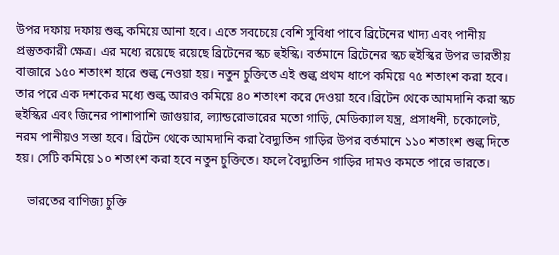উপর দফায় দফায় শুল্ক কমিয়ে আনা হবে। এতে সবচেয়ে বেশি সুবিধা পাবে ব্রিটেনের খাদ্য এবং পানীয় প্রস্তুতকারী ক্ষেত্র। এর মধ্যে রয়েছে রয়েছে ব্রিটেনের স্কচ হুইস্কি। বর্তমানে ব্রিটেনের স্কচ হুইস্কির উপর ভারতীয় বাজারে ১৫০ শতাংশ হারে শুল্ক নেওয়া হয়। নতুন চুক্তিতে এই শুল্ক প্রথম ধাপে কমিয়ে ৭৫ শতাংশ করা হবে। তার পরে এক দশকের মধ্যে শুল্ক আরও কমিয়ে ৪০ শতাংশ করে দেওয়া হবে।ব্রিটেন থেকে আমদানি করা স্কচ হুইস্কির এবং জিনের পাশাপাশি জাগুয়ার, ল্যান্ডরোভারের মতো গাড়ি, মেডিক্যাল যন্ত্র, প্রসাধনী, চকোলেট, নরম পানীয়ও সস্তা হবে। ব্রিটেন থেকে আমদানি করা বৈদ্যুতিন গাড়ির উপর বর্তমানে ১১০ শতাংশ শুল্ক দিতে হয়। সেটি কমিয়ে ১০ শতাংশ করা হবে নতুন চুক্তিতে। ফলে বৈদ্যুতিন গাড়ির দামও কমতে পারে ভারতে।

    ভারতের বাণিজ্য চুক্তি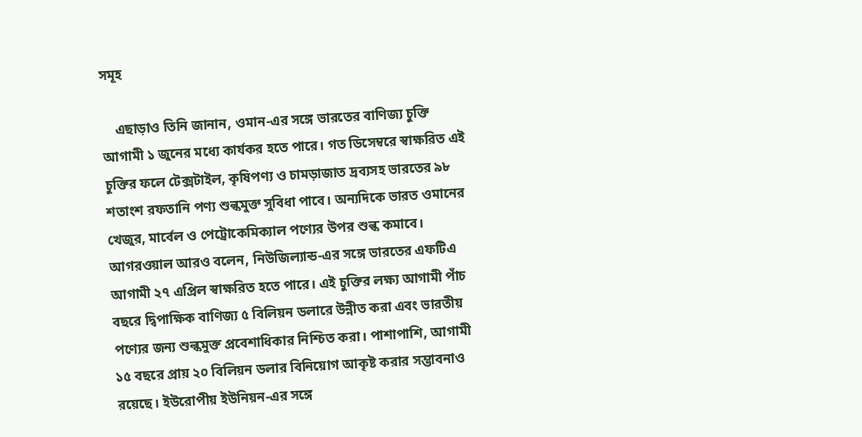সমূহ

    এছাড়াও তিনি জানান, ওমান-এর সঙ্গে ভারতের বাণিজ্য চুক্তি আগামী ১ জুনের মধ্যে কার্যকর হতে পারে। গত ডিসেম্বরে স্বাক্ষরিত এই চুক্তির ফলে টেক্সটাইল, কৃষিপণ্য ও চামড়াজাত দ্রব্যসহ ভারতের ৯৮ শতাংশ রফতানি পণ্য শুল্কমুক্ত সুবিধা পাবে। অন্যদিকে ভারত ওমানের খেজুর, মার্বেল ও পেট্রোকেমিক্যাল পণ্যের উপর শুল্ক কমাবে। আগরওয়াল আরও বলেন, নিউজিল্যান্ড-এর সঙ্গে ভারতের এফটিএ আগামী ২৭ এপ্রিল স্বাক্ষরিত হতে পারে। এই চুক্তির লক্ষ্য আগামী পাঁচ বছরে দ্বিপাক্ষিক বাণিজ্য ৫ বিলিয়ন ডলারে উন্নীত করা এবং ভারতীয় পণ্যের জন্য শুল্কমুক্ত প্রবেশাধিকার নিশ্চিত করা। পাশাপাশি, আগামী ১৫ বছরে প্রায় ২০ বিলিয়ন ডলার বিনিয়োগ আকৃষ্ট করার সম্ভাবনাও রয়েছে। ইউরোপীয় ইউনিয়ন-এর সঙ্গে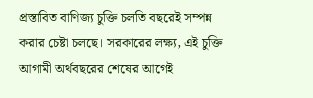প্রস্তাবিত বাণিজ্য চুক্তি চলতি বছরেই সম্পন্ন করার চেষ্টা চলছে। সরকারের লক্ষ্য, এই চুক্তি আগামী অর্থবছরের শেষের আগেই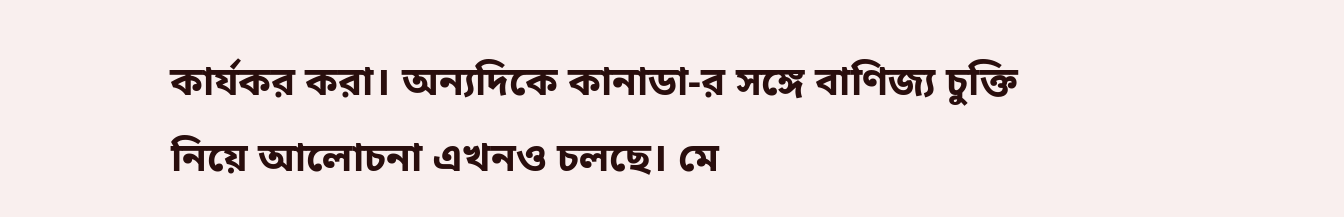কার্যকর করা। অন্যদিকে কানাডা-র সঙ্গে বাণিজ্য চুক্তি নিয়ে আলোচনা এখনও চলছে। মে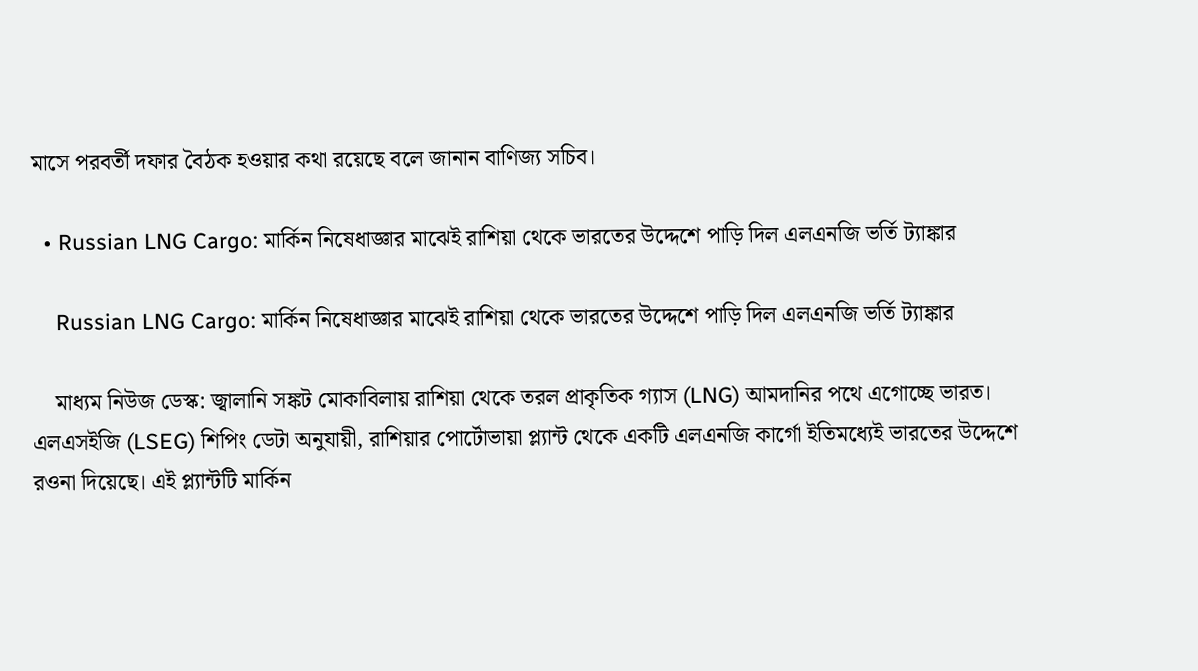মাসে পরবর্তী দফার বৈঠক হওয়ার কথা রয়েছে বলে জানান বাণিজ্য সচিব।

  • Russian LNG Cargo: মার্কিন নিষেধাজ্ঞার মাঝেই রাশিয়া থেকে ভারতের উদ্দেশে পাড়ি দিল এলএনজি ভর্তি ট্যাঙ্কার

    Russian LNG Cargo: মার্কিন নিষেধাজ্ঞার মাঝেই রাশিয়া থেকে ভারতের উদ্দেশে পাড়ি দিল এলএনজি ভর্তি ট্যাঙ্কার

    মাধ্যম নিউজ ডেস্ক: জ্বালানি সঙ্কট মোকাবিলায় রাশিয়া থেকে তরল প্রাকৃতিক গ্যাস (LNG) আমদানির পথে এগোচ্ছে ভারত। এলএসইজি (LSEG) শিপিং ডেটা অনুযায়ী, রাশিয়ার পোর্টোভায়া প্ল্যান্ট থেকে একটি এলএনজি কার্গো ইতিমধ্যেই ভারতের উদ্দেশে রওনা দিয়েছে। এই প্ল্যান্টটি মার্কিন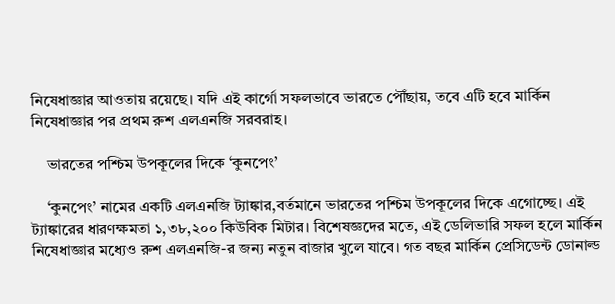নিষেধাজ্ঞার আওতায় রয়েছে। যদি এই কার্গো সফলভাবে ভারতে পৌঁছায়, তবে এটি হবে মার্কিন নিষেধাজ্ঞার পর প্রথম রুশ এলএনজি সরবরাহ।

    ভারতের পশ্চিম উপকূলের দিকে ‘কুনপেং’

    ‘কুনপেং’ নামের একটি এলএনজি ট্যাঙ্কার,বর্তমানে ভারতের পশ্চিম উপকূলের দিকে এগোচ্ছে। এই ট্যাঙ্কারের ধারণক্ষমতা ১,৩৮,২০০ কিউবিক মিটার। বিশেষজ্ঞদের মতে, এই ডেলিভারি সফল হলে মার্কিন নিষেধাজ্ঞার মধ্যেও রুশ এলএনজি-র জন্য নতুন বাজার খুলে যাবে। গত বছর মার্কিন প্রেসিডেন্ট ডোনাল্ড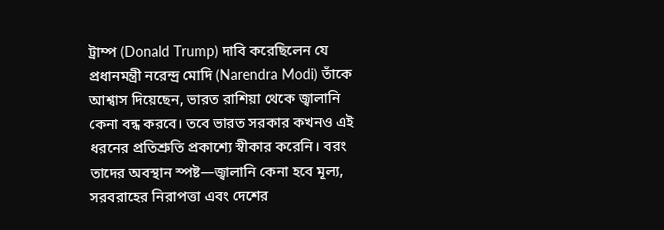ট্রাম্প (Donald Trump) দাবি করেছিলেন যে প্রধানমন্ত্রী নরেন্দ্র মোদি (Narendra Modi) তাঁকে আশ্বাস দিয়েছেন, ভারত রাশিয়া থেকে জ্বালানি কেনা বন্ধ করবে। তবে ভারত সরকার কখনও এই ধরনের প্রতিশ্রুতি প্রকাশ্যে স্বীকার করেনি। বরং তাদের অবস্থান স্পষ্ট—জ্বালানি কেনা হবে মূল্য, সরবরাহের নিরাপত্তা এবং দেশের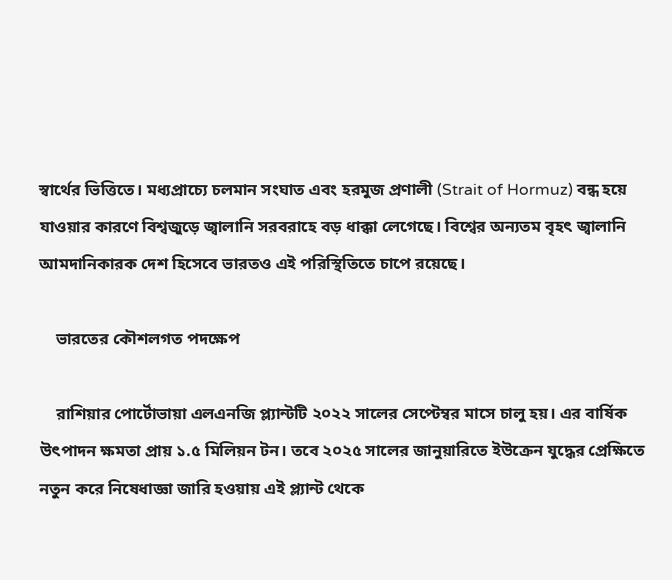স্বার্থের ভিত্তিতে। মধ্যপ্রাচ্যে চলমান সংঘাত এবং হরমুজ প্রণালী (Strait of Hormuz) বন্ধ হয়ে যাওয়ার কারণে বিশ্বজুড়ে জ্বালানি সরবরাহে বড় ধাক্কা লেগেছে। বিশ্বের অন্যতম বৃহৎ জ্বালানি আমদানিকারক দেশ হিসেবে ভারতও এই পরিস্থিতিতে চাপে রয়েছে।

    ভারতের কৌশলগত পদক্ষেপ

    রাশিয়ার পোর্টোভায়া এলএনজি প্ল্যান্টটি ২০২২ সালের সেপ্টেম্বর মাসে চালু হয়। এর বার্ষিক উৎপাদন ক্ষমতা প্রায় ১.৫ মিলিয়ন টন। তবে ২০২৫ সালের জানুয়ারিতে ইউক্রেন যুদ্ধের প্রেক্ষিতে নতুন করে নিষেধাজ্ঞা জারি হওয়ায় এই প্ল্যান্ট থেকে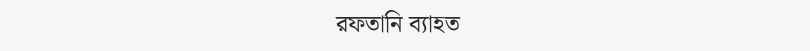রফতানি ব্যাহত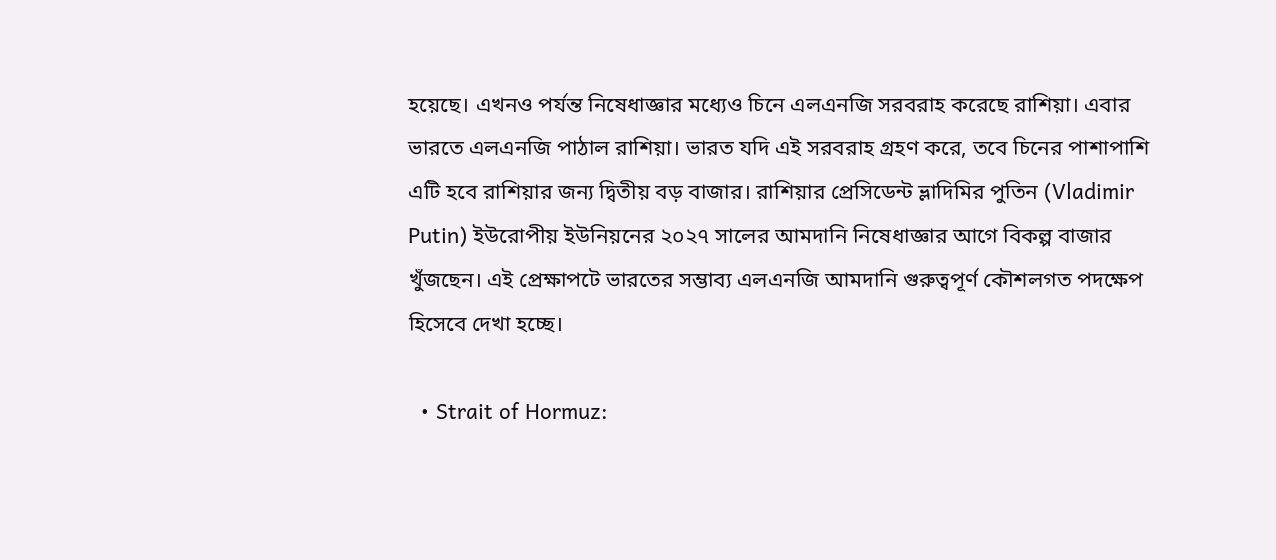হয়েছে। এখনও পর্যন্ত নিষেধাজ্ঞার মধ্যেও চিনে এলএনজি সরবরাহ করেছে রাশিয়া। এবার ভারতে এলএনজি পাঠাল রাশিয়া। ভারত যদি এই সরবরাহ গ্রহণ করে, তবে চিনের পাশাপাশি এটি হবে রাশিয়ার জন্য দ্বিতীয় বড় বাজার। রাশিয়ার প্রেসিডেন্ট ভ্লাদিমির পুতিন (Vladimir Putin) ইউরোপীয় ইউনিয়নের ২০২৭ সালের আমদানি নিষেধাজ্ঞার আগে বিকল্প বাজার খুঁজছেন। এই প্রেক্ষাপটে ভারতের সম্ভাব্য এলএনজি আমদানি গুরুত্বপূর্ণ কৌশলগত পদক্ষেপ হিসেবে দেখা হচ্ছে।

  • Strait of Hormuz: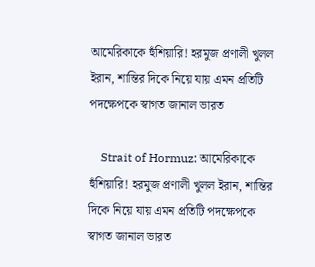আমেরিকাকে হুঁশিয়ারি! হরমুজ প্রণালী খুলল ইরান, শান্তির দিকে নিয়ে যায় এমন প্রতিটি পদক্ষেপকে স্বাগত জানাল ভারত

    Strait of Hormuz: আমেরিকাকে হুঁশিয়ারি! হরমুজ প্রণালী খুলল ইরান, শান্তির দিকে নিয়ে যায় এমন প্রতিটি পদক্ষেপকে স্বাগত জানাল ভারত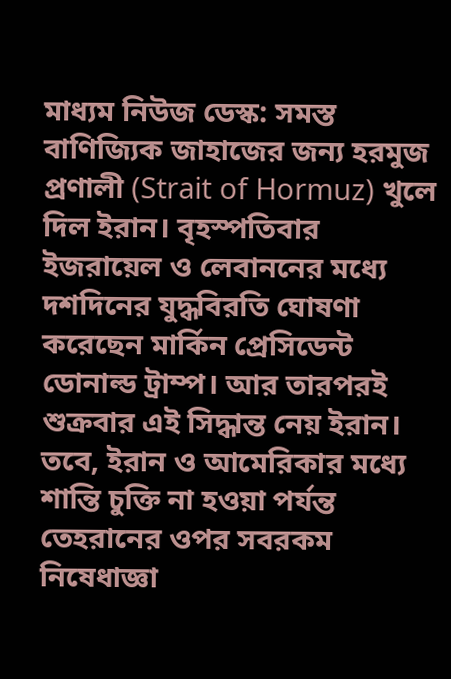মাধ্যম নিউজ ডেস্ক: সমস্ত বাণিজ্যিক জাহাজের জন্য হরমুজ প্রণালী (Strait of Hormuz) খুলে দিল ইরান। বৃহস্পতিবার ইজরায়েল ও লেবাননের মধ্যে দশদিনের যুদ্ধবিরতি ঘোষণা করেছেন মার্কিন প্রেসিডেন্ট ডোনাল্ড ট্রাম্প। আর তারপরই শুক্রবার এই সিদ্ধান্ত নেয় ইরান। তবে, ইরান ও আমেরিকার মধ্যে শান্তি চুক্তি না হওয়া পর্যন্ত তেহরানের ওপর সবরকম নিষেধাজ্ঞা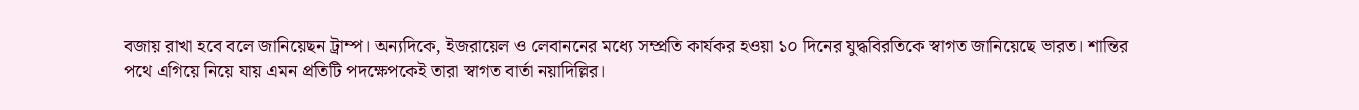বজায় রাখা হবে বলে জানিয়েছন ট্রাম্প। অন্যদিকে, ইজরায়েল ও লেবাননের মধ্যে সম্প্রতি কার্যকর হওয়া ১০ দিনের যুদ্ধবিরতিকে স্বাগত জানিয়েছে ভারত। শান্তির পথে এগিয়ে নিয়ে যায় এমন প্রতিটি পদক্ষেপকেই তারা স্বাগত বার্তা নয়াদিল্লির।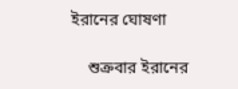ইরানের ঘোষণা

    শুক্রবার ইরানের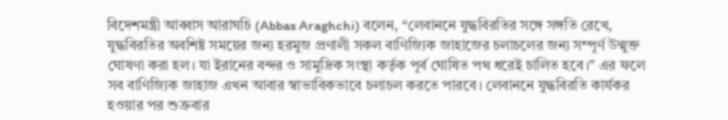বিদেশমন্ত্রী আব্বাস আরাঘচি (Abbas Araghchi) বলেন, “লেবাননে যুদ্ধবিরতির সঙ্গে সঙ্গতি রেখে, যুদ্ধবিরতির অবশিষ্ট সময়ের জন্য হরমুজ প্রণালী সকল বাণিজ্যিক জাহাজের চলাচলের জন্য সম্পূর্ণ উন্মুক্ত ঘোষণা করা হল। যা ইরানের বন্দর ও সামুদ্রিক সংস্থা কর্তৃক পূর্ব ঘোষিত পথ ধরেই চালিত হবে।” এর ফলে সব বাণিজ্যিক জাহাজ এখন আবার স্বাভাবিকভাবে চলাচল করতে পারবে। লেবাননে যুদ্ধবিরতি কার্যকর হওয়ার পর শুক্রবার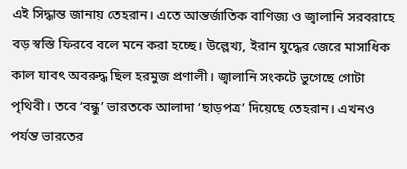এই সিদ্ধান্ত জানায় তেহরান। এতে আন্তর্জাতিক বাণিজ্য ও জ্বালানি সরবরাহে বড় স্বস্তি ফিরবে বলে মনে করা হচ্ছে। উল্লেখ্য, ইরান যুদ্ধের জেরে মাসাধিক কাল যাবৎ অবরুদ্ধ ছিল হরমুজ প্রণালী। জ্বালানি সংকটে ভুগেছে গোটা পৃথিবী। তবে ‘বন্ধু’ ভারতকে আলাদা ‘ছাড়পত্র’ দিয়েছে তেহরান। এখনও পর্যন্ত ভারতের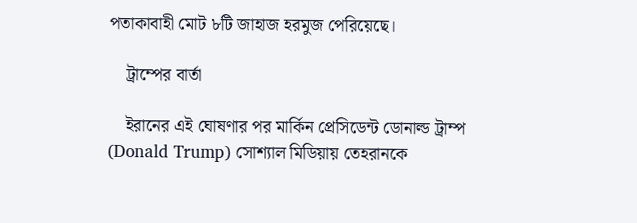পতাকাবাহী মোট ৮টি জাহাজ হরমুজ পেরিয়েছে।

    ট্রাম্পের বার্তা

    ইরানের এই ঘোষণার পর মার্কিন প্রেসিডেন্ট ডোনাল্ড ট্রাম্প (Donald Trump) সোশ্যাল মিডিয়ায় তেহরানকে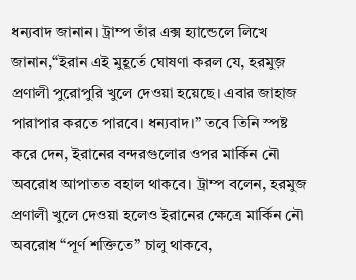ধন্যবাদ জানান। ট্রাম্প তাঁর এক্স হ্যান্ডেলে লিখে জানান,“ইরান এই মুহূর্তে ঘোষণা করল যে, হরমুজ় প্রণালী পুরোপুরি খুলে দেওয়া হয়েছে। এবার জাহাজ পারাপার করতে পারবে। ধন্যবাদ।” তবে তিনি স্পষ্ট করে দেন, ইরানের বন্দরগুলোর ওপর মার্কিন নৌ অবরোধ আপাতত বহাল থাকবে। ট্রাম্প বলেন, হরমুজ প্রণালী খুলে দেওয়া হলেও ইরানের ক্ষেত্রে মার্কিন নৌ অবরোধ “পূর্ণ শক্তিতে” চালু থাকবে,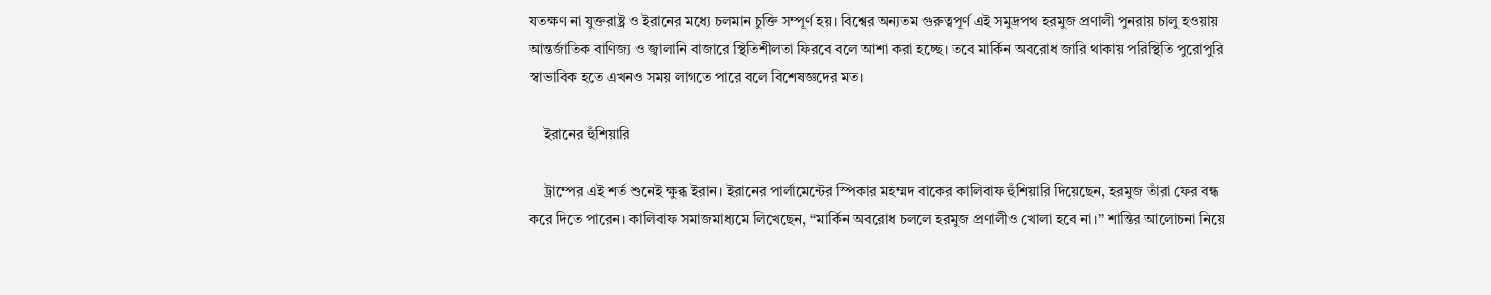যতক্ষণ না যুক্তরাষ্ট্র ও ইরানের মধ্যে চলমান চুক্তি সম্পূর্ণ হয়। বিশ্বের অন্যতম গুরুত্বপূর্ণ এই সমুদ্রপথ হরমুজ প্রণালী পুনরায় চালু হওয়ায় আন্তর্জাতিক বাণিজ্য ও জ্বালানি বাজারে স্থিতিশীলতা ফিরবে বলে আশা করা হচ্ছে। তবে মার্কিন অবরোধ জারি থাকায় পরিস্থিতি পুরোপুরি স্বাভাবিক হতে এখনও সময় লাগতে পারে বলে বিশেষজ্ঞদের মত।

    ইরানের হুঁশিয়ারি

    ট্রাম্পের এই শর্ত শুনেই ক্ষুব্ধ ইরান। ইরানের পার্লামেন্টের স্পিকার মহম্মদ বাকের কালিবাফ হুঁশিয়ারি দিয়েছেন, হরমুজ তাঁরা ফের বন্ধ করে দিতে পারেন। কালিবাফ সমাজমাধ্যমে লিখেছেন, ‘‘মার্কিন অবরোধ চললে হরমুজ প্রণালীও খোলা হবে না।’’ শান্তির আলোচনা নিয়ে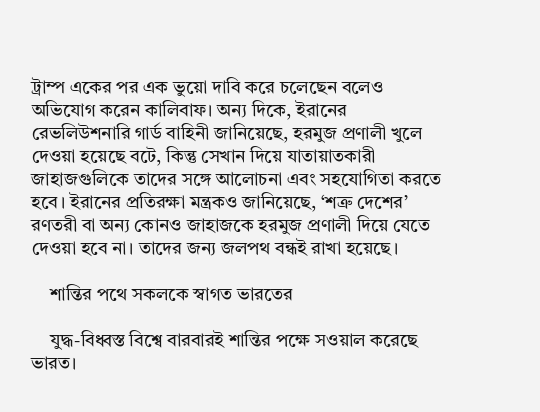ট্রাম্প একের পর এক ভুয়ো দাবি করে চলেছেন বলেও অভিযোগ করেন কালিবাফ। অন্য দিকে, ইরানের রেভলিউশনারি গার্ড বাহিনী জানিয়েছে, হরমুজ প্রণালী খুলে দেওয়া হয়েছে বটে, কিন্তু সেখান দিয়ে যাতায়াতকারী জাহাজগুলিকে তাদের সঙ্গে আলোচনা এবং সহযোগিতা করতে হবে। ইরানের প্রতিরক্ষা মন্ত্রকও জানিয়েছে, ‘শত্রু দেশের’ রণতরী বা অন্য কোনও জাহাজকে হরমুজ প্রণালী দিয়ে যেতে দেওয়া হবে না। তাদের জন্য জলপথ বন্ধই রাখা হয়েছে।

    শান্তির পথে সকলকে স্বাগত ভারতের

    যুদ্ধ-বিধ্বস্ত বিশ্বে বারবারই শান্তির পক্ষে সওয়াল করেছে ভারত।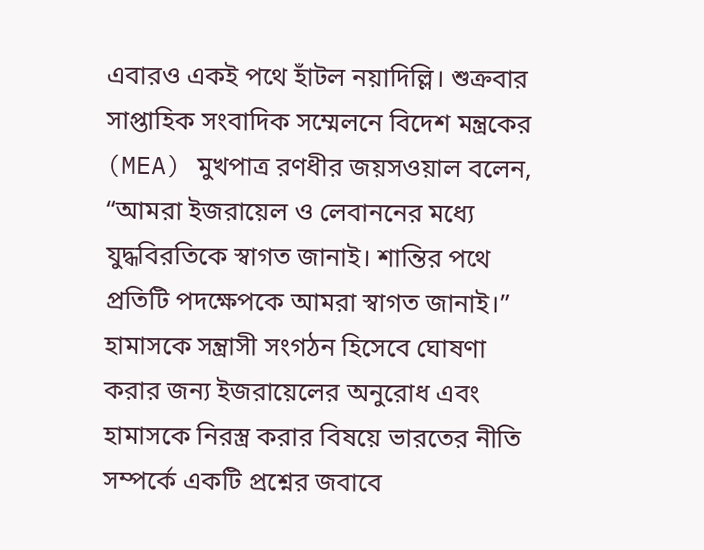এবারও একই পথে হাঁটল নয়াদিল্লি। শুক্রবার সাপ্তাহিক সংবাদিক সম্মেলনে বিদেশ মন্ত্রকের (MEA) মুখপাত্র রণধীর জয়সওয়াল বলেন, “আমরা ইজরায়েল ও লেবাননের মধ্যে যুদ্ধবিরতিকে স্বাগত জানাই। শান্তির পথে প্রতিটি পদক্ষেপকে আমরা স্বাগত জানাই।” হামাসকে সন্ত্রাসী সংগঠন হিসেবে ঘোষণা করার জন্য ইজরায়েলের অনুরোধ এবং হামাসকে নিরস্ত্র করার বিষয়ে ভারতের নীতি সম্পর্কে একটি প্রশ্নের জবাবে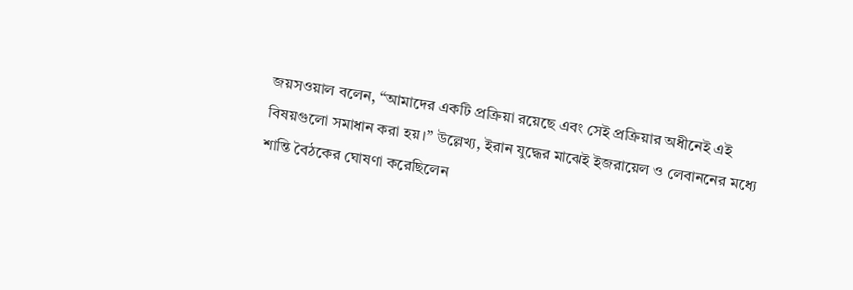জয়সওয়াল বলেন, “আমাদের একটি প্রক্রিয়া রয়েছে এবং সেই প্রক্রিয়ার অধীনেই এই বিষয়গুলো সমাধান করা হয়।” উল্লেখ্য, ইরান যুদ্ধের মাঝেই ইজরায়েল ও লেবাননের মধ্যে শান্তি বৈঠকের ঘোষণা করেছিলেন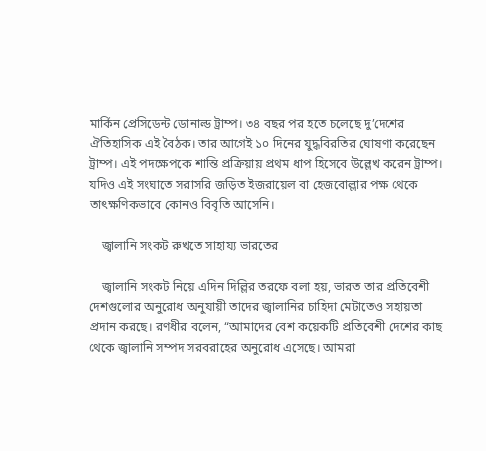মার্কিন প্রেসিডেন্ট ডোনাল্ড ট্রাম্প। ৩৪ বছর পর হতে চলেছে দু’দেশের ঐতিহাসিক এই বৈঠক। তার আগেই ১০ দিনের যুদ্ধবিরতির ঘোষণা করেছেন ট্রাম্প। এই পদক্ষেপকে শান্তি প্রক্রিয়ায় প্রথম ধাপ হিসেবে উল্লেখ করেন ট্রাম্প। যদিও এই সংঘাতে সরাসরি জড়িত ইজরায়েল বা হেজবোল্লার পক্ষ থেকে তাৎক্ষণিকভাবে কোনও বিবৃতি আসেনি।

    জ্বালানি সংকট রুখতে সাহায্য ভারতের

    জ্বালানি সংকট নিয়ে এদিন দিল্লির তরফে বলা হয়, ভারত তার প্রতিবেশী দেশগুলোর অনুরোধ অনুযায়ী তাদের জ্বালানির চাহিদা মেটাতেও সহায়তা প্রদান করছে। রণধীর বলেন, “আমাদের বেশ কয়েকটি প্রতিবেশী দেশের কাছ থেকে জ্বালানি সম্পদ সরবরাহের অনুরোধ এসেছে। আমরা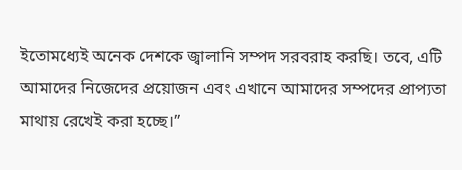ইতোমধ্যেই অনেক দেশকে জ্বালানি সম্পদ সরবরাহ করছি। তবে, এটি আমাদের নিজেদের প্রয়োজন এবং এখানে আমাদের সম্পদের প্রাপ্যতা মাথায় রেখেই করা হচ্ছে।”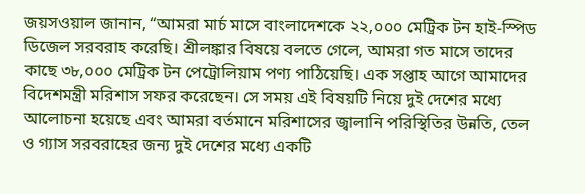জয়সওয়াল জানান, “আমরা মার্চ মাসে বাংলাদেশকে ২২,০০০ মেট্রিক টন হাই-স্পিড ডিজেল সরবরাহ করেছি। শ্রীলঙ্কার বিষয়ে বলতে গেলে, আমরা গত মাসে তাদের কাছে ৩৮,০০০ মেট্রিক টন পেট্রোলিয়াম পণ্য পাঠিয়েছি। এক সপ্তাহ আগে আমাদের বিদেশমন্ত্রী মরিশাস সফর করেছেন। সে সময় এই বিষয়টি নিয়ে দুই দেশের মধ্যে আলোচনা হয়েছে এবং আমরা বর্তমানে মরিশাসের জ্বালানি পরিস্থিতির উন্নতি, তেল ও গ্যাস সরবরাহের জন্য দুই দেশের মধ্যে একটি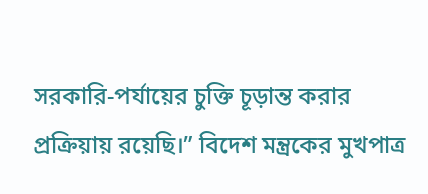সরকারি-পর্যায়ের চুক্তি চূড়ান্ত করার প্রক্রিয়ায় রয়েছি।” বিদেশ মন্ত্রকের মুখপাত্র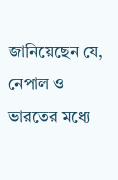জানিয়েছেন যে, নেপাল ও ভারতের মধ্যে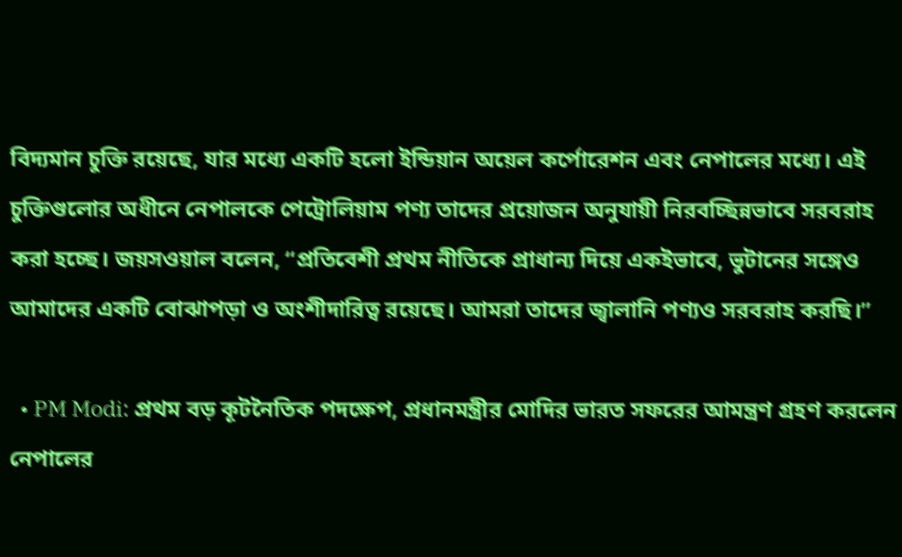বিদ্যমান চুক্তি রয়েছে, যার মধ্যে একটি হলো ইন্ডিয়ান অয়েল কর্পোরেশন এবং নেপালের মধ্যে। এই চুক্তিগুলোর অধীনে নেপালকে পেট্রোলিয়াম পণ্য তাদের প্রয়োজন অনুযায়ী নিরবচ্ছিন্নভাবে সরবরাহ করা হচ্ছে। জয়সওয়াল বলেন, “প্রতিবেশী প্রথম নীতিকে প্রাধান্য দিয়ে একইভাবে, ভুটানের সঙ্গেও আমাদের একটি বোঝাপড়া ও অংশীদারিত্ব রয়েছে। আমরা তাদের জ্বালানি পণ্যও সরবরাহ করছি।”

  • PM Modi: প্রথম বড় কূটনৈতিক পদক্ষেপ, প্রধানমন্ত্রীর মোদির ভারত সফরের আমন্ত্রণ গ্রহণ করলেন নেপালের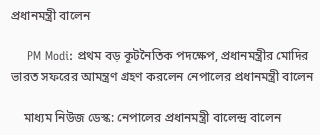প্রধানমন্ত্রী বালেন

    PM Modi: প্রথম বড় কূটনৈতিক পদক্ষেপ, প্রধানমন্ত্রীর মোদির ভারত সফরের আমন্ত্রণ গ্রহণ করলেন নেপালের প্রধানমন্ত্রী বালেন

    মাধ্যম নিউজ ডেস্ক: নেপালের প্রধানমন্ত্রী বালেন্দ্র বালেন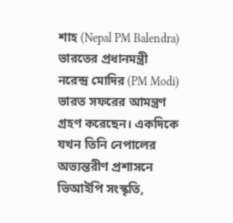শাহ (Nepal PM Balendra) ভারতের প্রধানমন্ত্রী নরেন্দ্র মোদির (PM Modi) ভারত সফরের আমন্ত্রণ গ্রহণ করেছেন। একদিকে যখন তিনি নেপালের অভ্যন্তরীণ প্রশাসনে ভিআইপি সংস্কৃতি,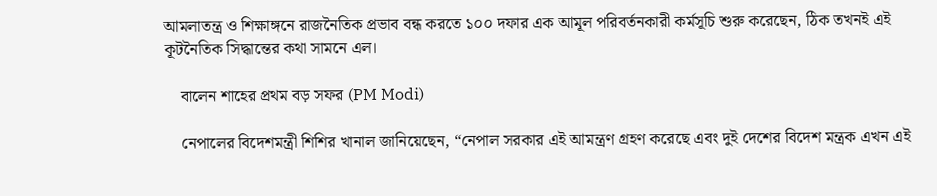আমলাতন্ত্র ও শিক্ষাঙ্গনে রাজনৈতিক প্রভাব বন্ধ করতে ১০০ দফার এক আমূল পরিবর্তনকারী কর্মসূচি শুরু করেছেন, ঠিক তখনই এই কূটনৈতিক সিদ্ধান্তের কথা সামনে এল।

    বালেন শাহের প্রথম বড় সফর (PM Modi)

    নেপালের বিদেশমন্ত্রী শিশির খানাল জানিয়েছেন, “নেপাল সরকার এই আমন্ত্রণ গ্রহণ করেছে এবং দুই দেশের বিদেশ মন্ত্রক এখন এই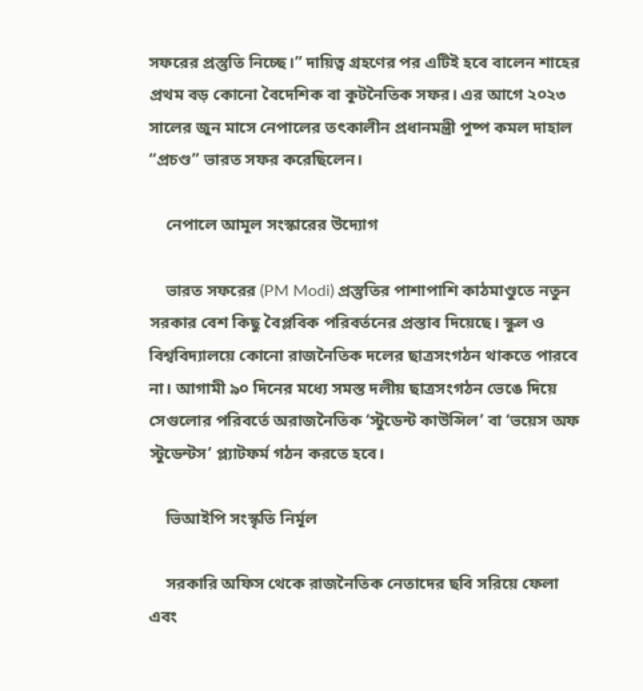সফরের প্রস্তুতি নিচ্ছে।” দায়িত্ব গ্রহণের পর এটিই হবে বালেন শাহের প্রথম বড় কোনো বৈদেশিক বা কূটনৈতিক সফর। এর আগে ২০২৩ সালের জুন মাসে নেপালের তৎকালীন প্রধানমন্ত্রী পুষ্প কমল দাহাল “প্রচণ্ড” ভারত সফর করেছিলেন।

    নেপালে আমূল সংস্কারের উদ্যোগ

    ভারত সফরের (PM Modi) প্রস্তুতির পাশাপাশি কাঠমাণ্ডুতে নতুন সরকার বেশ কিছু বৈপ্লবিক পরিবর্তনের প্রস্তাব দিয়েছে। স্কুল ও বিশ্ববিদ্যালয়ে কোনো রাজনৈতিক দলের ছাত্রসংগঠন থাকতে পারবে না। আগামী ৯০ দিনের মধ্যে সমস্ত দলীয় ছাত্রসংগঠন ভেঙে দিয়ে সেগুলোর পরিবর্তে অরাজনৈতিক ‘স্টুডেন্ট কাউন্সিল’ বা ‘ভয়েস অফ স্টুডেন্টস’ প্ল্যাটফর্ম গঠন করতে হবে।

    ভিআইপি সংস্কৃতি নির্মূল

    সরকারি অফিস থেকে রাজনৈতিক নেতাদের ছবি সরিয়ে ফেলা এবং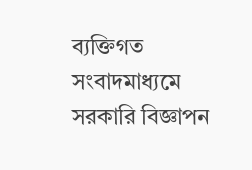ব্যক্তিগত সংবাদমাধ্যমে সরকারি বিজ্ঞাপন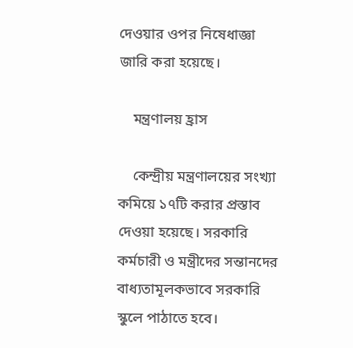দেওয়ার ওপর নিষেধাজ্ঞা জারি করা হয়েছে।

    মন্ত্রণালয় হ্রাস

    কেন্দ্রীয় মন্ত্রণালয়ের সংখ্যা কমিয়ে ১৭টি করার প্রস্তাব দেওয়া হয়েছে। সরকারি কর্মচারী ও মন্ত্রীদের সন্তানদের বাধ্যতামূলকভাবে সরকারি স্কুলে পাঠাতে হবে।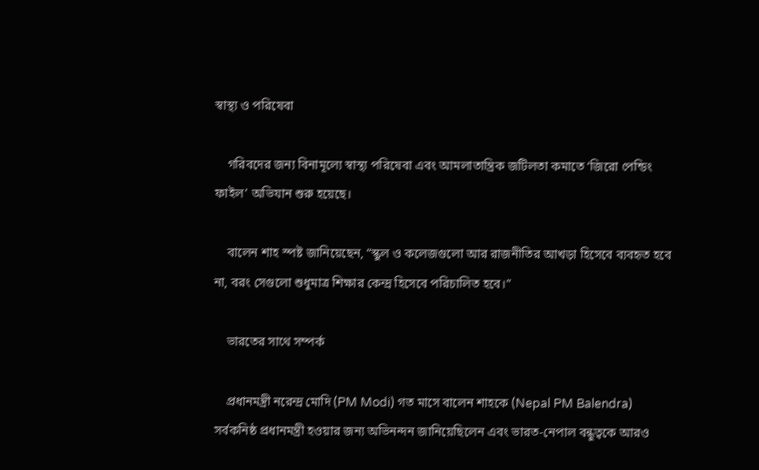স্বাস্থ্য ও পরিষেবা

    গরিবদের জন্য বিনামূল্যে স্বাস্থ্য পরিষেবা এবং আমলাতান্ত্রিক জটিলতা কমাতে ‘জিরো পেন্ডিং ফাইল’ অভিযান শুরু হয়েছে।

    বালেন শাহ স্পষ্ট জানিয়েছেন, “স্কুল ও কলেজগুলো আর রাজনীতির আখড়া হিসেবে ব্যবহৃত হবে না, বরং সেগুলো শুধুমাত্র শিক্ষার কেন্দ্র হিসেবে পরিচালিত হবে।”

    ভারতের সাথে সম্পর্ক

    প্রধানমন্ত্রী নরেন্দ্র মোদি (PM Modi) গত মাসে বালেন শাহকে (Nepal PM Balendra) সর্বকনিষ্ঠ প্রধানমন্ত্রী হওয়ার জন্য অভিনন্দন জানিয়েছিলেন এবং ভারত-নেপাল বন্ধুত্বকে আরও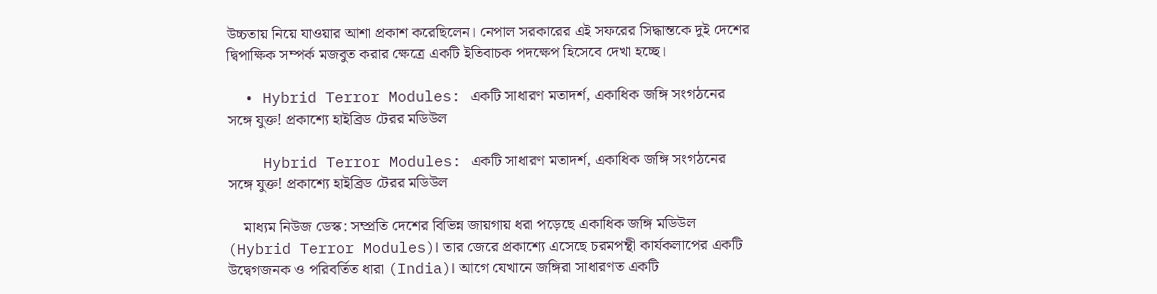উচ্চতায় নিয়ে যাওয়ার আশা প্রকাশ করেছিলেন। নেপাল সরকারের এই সফরের সিদ্ধান্তকে দুই দেশের দ্বিপাক্ষিক সম্পর্ক মজবুত করার ক্ষেত্রে একটি ইতিবাচক পদক্ষেপ হিসেবে দেখা হচ্ছে।

  • Hybrid Terror Modules: একটি সাধারণ মতাদর্শ, একাধিক জঙ্গি সংগঠনের সঙ্গে যুক্ত! প্রকাশ্যে হাইব্রিড টেরর মডিউল

    Hybrid Terror Modules: একটি সাধারণ মতাদর্শ, একাধিক জঙ্গি সংগঠনের সঙ্গে যুক্ত! প্রকাশ্যে হাইব্রিড টেরর মডিউল

    মাধ্যম নিউজ ডেস্ক: সম্প্রতি দেশের বিভিন্ন জায়গায় ধরা পড়েছে একাধিক জঙ্গি মডিউল (Hybrid Terror Modules)। তার জেরে প্রকাশ্যে এসেছে চরমপন্থী কার্যকলাপের একটি উদ্বেগজনক ও পরিবর্তিত ধারা (India)। আগে যেখানে জঙ্গিরা সাধারণত একটি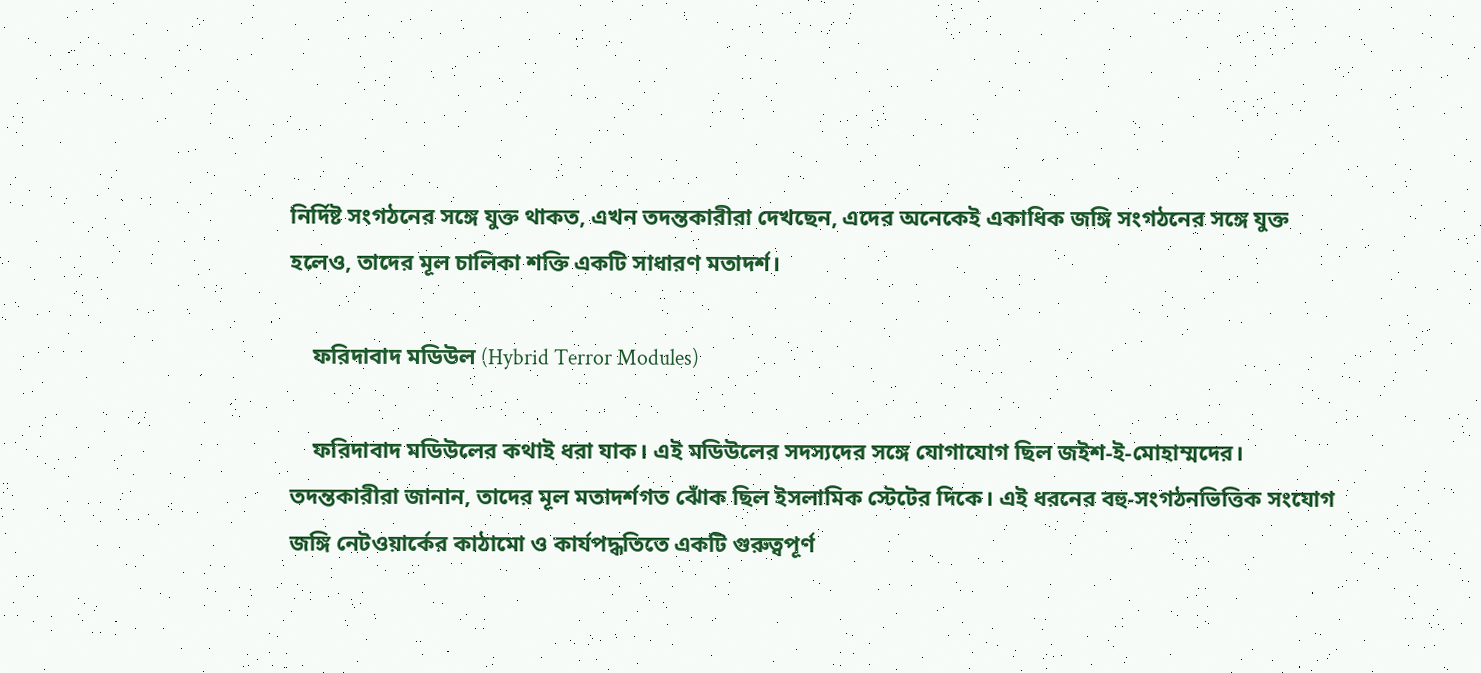নির্দিষ্ট সংগঠনের সঙ্গে যুক্ত থাকত, এখন তদন্তকারীরা দেখছেন, এদের অনেকেই একাধিক জঙ্গি সংগঠনের সঙ্গে যুক্ত হলেও, তাদের মূল চালিকা শক্তি একটি সাধারণ মতাদর্শ।

    ফরিদাবাদ মডিউল (Hybrid Terror Modules)

    ফরিদাবাদ মডিউলের কথাই ধরা যাক। এই মডিউলের সদস্যদের সঙ্গে যোগাযোগ ছিল জইশ-ই-মোহাম্মদের। তদন্তকারীরা জানান, তাদের মূল মতাদর্শগত ঝোঁক ছিল ইসলামিক স্টেটের দিকে। এই ধরনের বহু-সংগঠনভিত্তিক সংযোগ জঙ্গি নেটওয়ার্কের কাঠামো ও কার্যপদ্ধতিতে একটি গুরুত্বপূর্ণ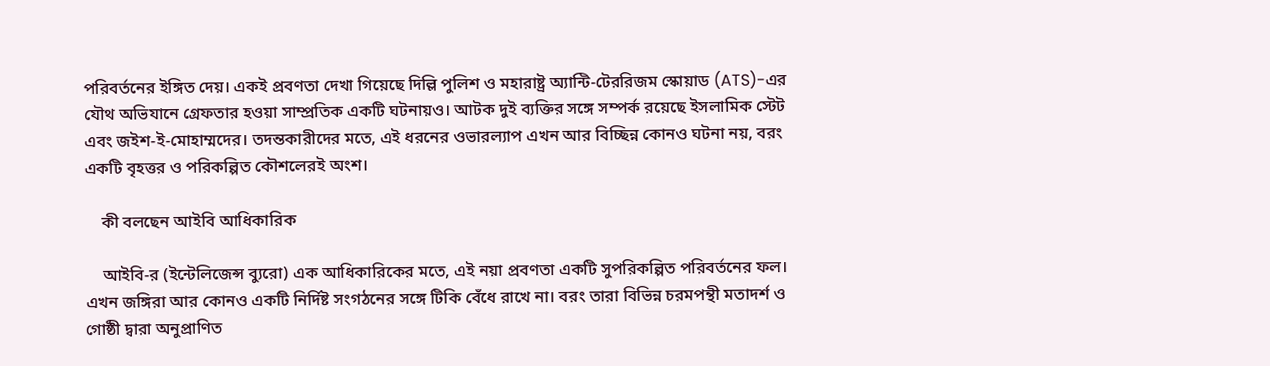পরিবর্তনের ইঙ্গিত দেয়। একই প্রবণতা দেখা গিয়েছে দিল্লি পুলিশ ও মহারাষ্ট্র অ্যান্টি-টেররিজম স্কোয়াড (ATS)-এর যৌথ অভিযানে গ্রেফতার হওয়া সাম্প্রতিক একটি ঘটনায়ও। আটক দুই ব্যক্তির সঙ্গে সম্পর্ক রয়েছে ইসলামিক স্টেট এবং জইশ-ই-মোহাম্মদের। তদন্তকারীদের মতে, এই ধরনের ওভারল্যাপ এখন আর বিচ্ছিন্ন কোনও ঘটনা নয়, বরং একটি বৃহত্তর ও পরিকল্পিত কৌশলেরই অংশ।

    কী বলছেন আইবি আধিকারিক

    আইবি-র (ইন্টেলিজেন্স ব্যুরো) এক আধিকারিকের মতে, এই নয়া প্রবণতা একটি সুপরিকল্পিত পরিবর্তনের ফল। এখন জঙ্গিরা আর কোনও একটি নির্দিষ্ট সংগঠনের সঙ্গে টিকি বেঁধে রাখে না। বরং তারা বিভিন্ন চরমপন্থী মতাদর্শ ও গোষ্ঠী দ্বারা অনুপ্রাণিত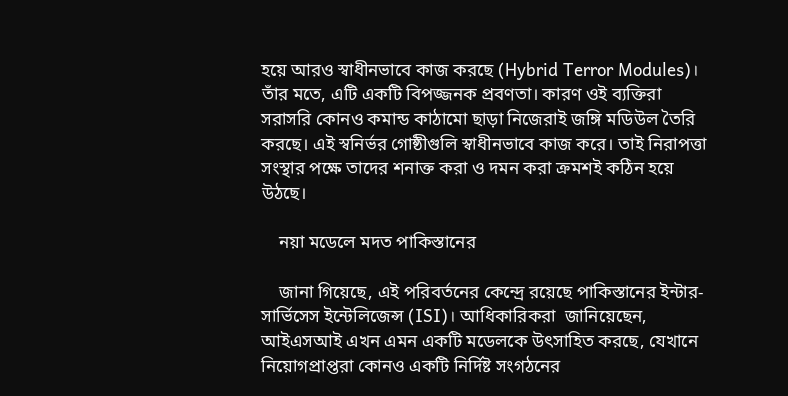হয়ে আরও স্বাধীনভাবে কাজ করছে (Hybrid Terror Modules)। তাঁর মতে, এটি একটি বিপজ্জনক প্রবণতা। কারণ ওই ব্যক্তিরা সরাসরি কোনও কমান্ড কাঠামো ছাড়া নিজেরাই জঙ্গি মডিউল তৈরি করছে। এই স্বনির্ভর গোষ্ঠীগুলি স্বাধীনভাবে কাজ করে। তাই নিরাপত্তা সংস্থার পক্ষে তাদের শনাক্ত করা ও দমন করা ক্রমশই কঠিন হয়ে উঠছে।

    নয়া মডেলে মদত পাকিস্তানের

    জানা গিয়েছে, এই পরিবর্তনের কেন্দ্রে রয়েছে পাকিস্তানের ইন্টার-সার্ভিসেস ইন্টেলিজেন্স (ISI)। আধিকারিকরা  জানিয়েছেন, আইএসআই এখন এমন একটি মডেলকে উৎসাহিত করছে, যেখানে নিয়োগপ্রাপ্তরা কোনও একটি নির্দিষ্ট সংগঠনের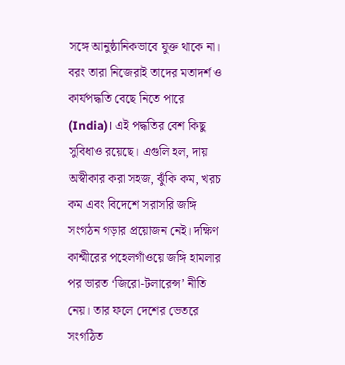সঙ্গে আনুষ্ঠানিকভাবে যুক্ত থাকে না। বরং তারা নিজেরাই তাদের মতাদর্শ ও কার্যপদ্ধতি বেছে নিতে পারে (India)। এই পদ্ধতির বেশ কিছু সুবিধাও রয়েছে। এগুলি হল, দায় অস্বীকার করা সহজ, ঝুঁকি কম, খরচ কম এবং বিদেশে সরাসরি জঙ্গি সংগঠন গড়ার প্রয়োজন নেই। দক্ষিণ কাশ্মীরের পহেলগাঁওয়ে জঙ্গি হামলার পর ভারত ‘জিরো-টলারেন্স’ নীতি নেয়। তার ফলে দেশের ভেতরে সংগঠিত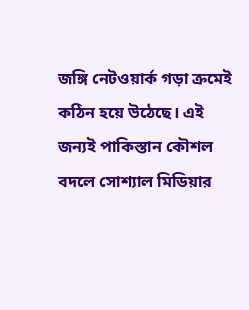জঙ্গি নেটওয়ার্ক গড়া ক্রমেই কঠিন হয়ে উঠেছে। এই জন্যই পাকিস্তান কৌশল বদলে সোশ্যাল মিডিয়ার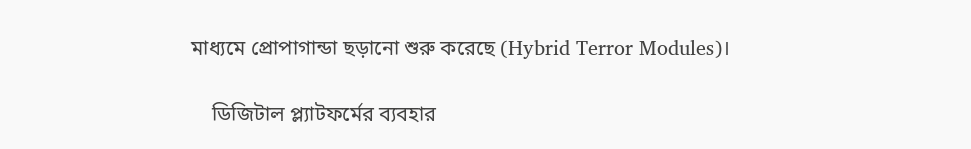মাধ্যমে প্রোপাগান্ডা ছড়ানো শুরু করেছে (Hybrid Terror Modules)।

    ডিজিটাল প্ল্যাটফর্মের ব্যবহার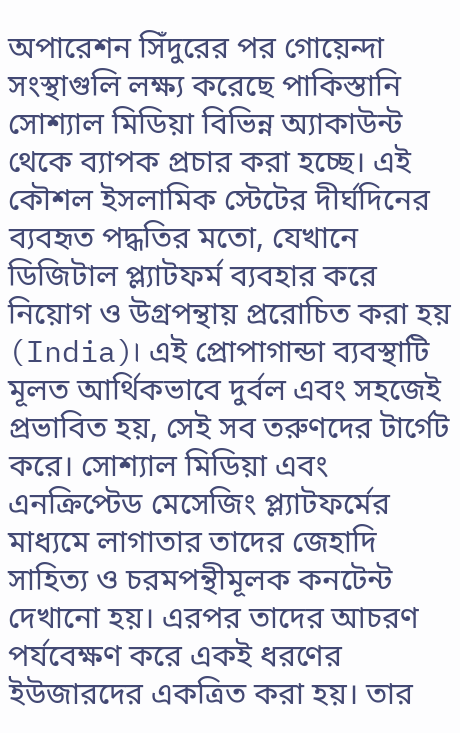অপারেশন সিঁদুরের পর গোয়েন্দা সংস্থাগুলি লক্ষ্য করেছে পাকিস্তানি সোশ্যাল মিডিয়া বিভিন্ন অ্যাকাউন্ট থেকে ব্যাপক প্রচার করা হচ্ছে। এই কৌশল ইসলামিক স্টেটের দীর্ঘদিনের ব্যবহৃত পদ্ধতির মতো, যেখানে ডিজিটাল প্ল্যাটফর্ম ব্যবহার করে নিয়োগ ও উগ্রপন্থায় প্ররোচিত করা হয় (India)। এই প্রোপাগান্ডা ব্যবস্থাটি মূলত আর্থিকভাবে দুর্বল এবং সহজেই প্রভাবিত হয়, সেই সব তরুণদের টার্গেট করে। সোশ্যাল মিডিয়া এবং এনক্রিপ্টেড মেসেজিং প্ল্যাটফর্মের মাধ্যমে লাগাতার তাদের জেহাদি সাহিত্য ও চরমপন্থীমূলক কনটেন্ট দেখানো হয়। এরপর তাদের আচরণ পর্যবেক্ষণ করে একই ধরণের ইউজারদের একত্রিত করা হয়। তার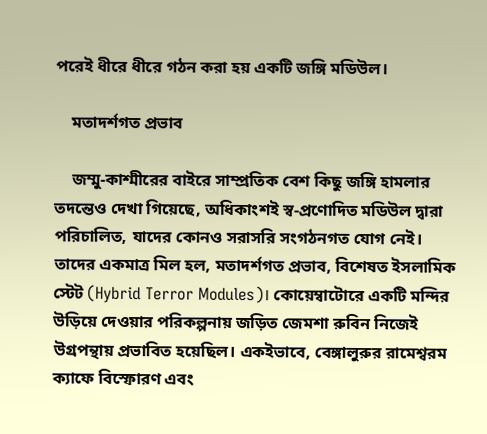পরেই ধীরে ধীরে গঠন করা হয় একটি জঙ্গি মডিউল।

    মতাদর্শগত প্রভাব

    জম্মু-কাশ্মীরের বাইরে সাম্প্রতিক বেশ কিছু জঙ্গি হামলার তদন্তেও দেখা গিয়েছে, অধিকাংশই স্ব-প্রণোদিত মডিউল দ্বারা পরিচালিত, যাদের কোনও সরাসরি সংগঠনগত যোগ নেই। তাদের একমাত্র মিল হল, মতাদর্শগত প্রভাব, বিশেষত ইসলামিক স্টেট (Hybrid Terror Modules)। কোয়েম্বাটোরে একটি মন্দির উড়িয়ে দেওয়ার পরিকল্পনায় জড়িত জেমশা রুবিন নিজেই উগ্রপন্থায় প্রভাবিত হয়েছিল। একইভাবে, বেঙ্গালুরুর রামেশ্বরম ক্যাফে বিস্ফোরণ এবং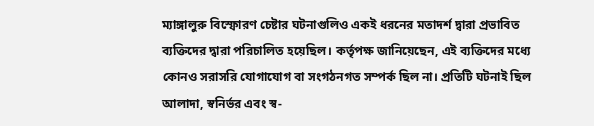ম্যাঙ্গালুরু বিস্ফোরণ চেষ্টার ঘটনাগুলিও একই ধরনের মতাদর্শ দ্বারা প্রভাবিত ব্যক্তিদের দ্বারা পরিচালিত হয়েছিল। কর্তৃপক্ষ জানিয়েছেন, এই ব্যক্তিদের মধ্যে কোনও সরাসরি যোগাযোগ বা সংগঠনগত সম্পর্ক ছিল না। প্রতিটি ঘটনাই ছিল আলাদা, স্বনির্ভর এবং স্ব-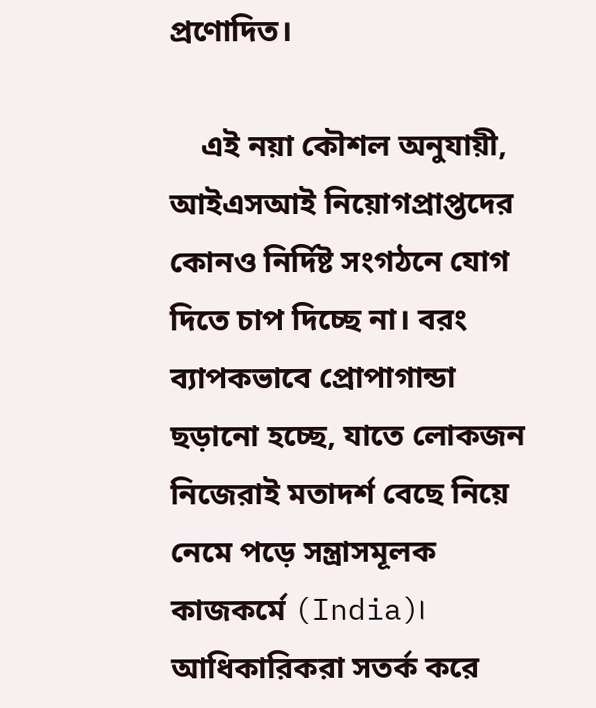প্রণোদিত।

    এই নয়া কৌশল অনুযায়ী, আইএসআই নিয়োগপ্রাপ্তদের কোনও নির্দিষ্ট সংগঠনে যোগ দিতে চাপ দিচ্ছে না। বরং ব্যাপকভাবে প্রোপাগান্ডা ছড়ানো হচ্ছে, যাতে লোকজন নিজেরাই মতাদর্শ বেছে নিয়ে নেমে পড়ে সন্ত্রাসমূলক কাজকর্মে (India)। আধিকারিকরা সতর্ক করে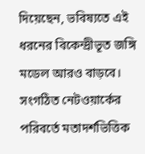দিয়েছেন, ভবিষ্যতে এই ধরনের বিকেন্দ্রীভূত জঙ্গি মডেল আরও বাড়বে। সংগঠিত নেটওয়ার্কের পরিবর্তে মতাদর্শভিত্তিক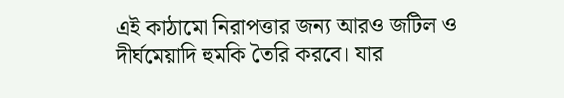এই কাঠামো নিরাপত্তার জন্য আরও জটিল ও দীর্ঘমেয়াদি হুমকি তৈরি করবে। যার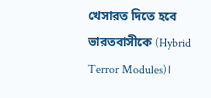খেসারত দিতে হবে ভারতবাসীকে (Hybrid Terror Modules)।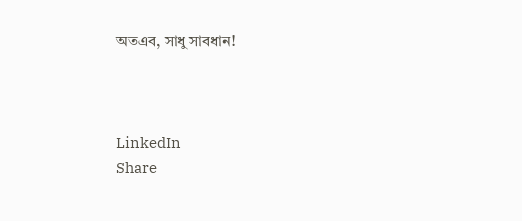অতএব, সাধু সাবধান!



LinkedIn
Share